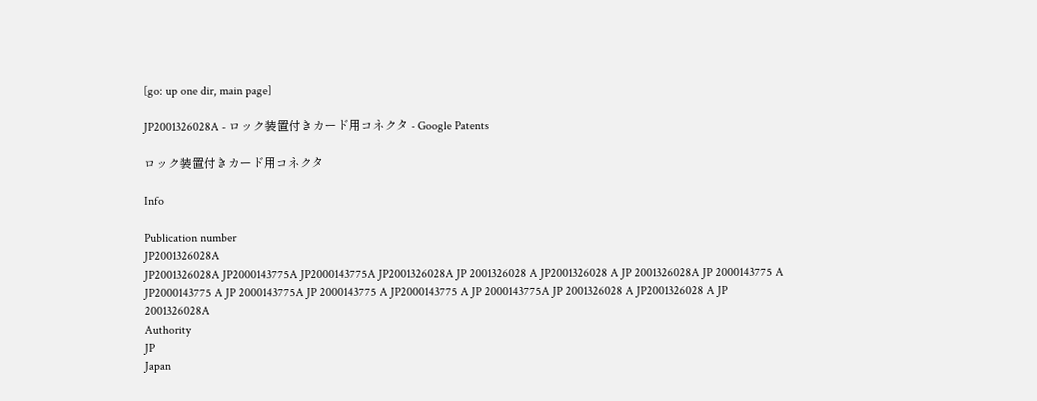[go: up one dir, main page]

JP2001326028A - ロック装置付きカード用コネクタ - Google Patents

ロック装置付きカード用コネクタ

Info

Publication number
JP2001326028A
JP2001326028A JP2000143775A JP2000143775A JP2001326028A JP 2001326028 A JP2001326028 A JP 2001326028A JP 2000143775 A JP2000143775 A JP 2000143775A JP 2000143775 A JP2000143775 A JP 2000143775A JP 2001326028 A JP2001326028 A JP 2001326028A
Authority
JP
Japan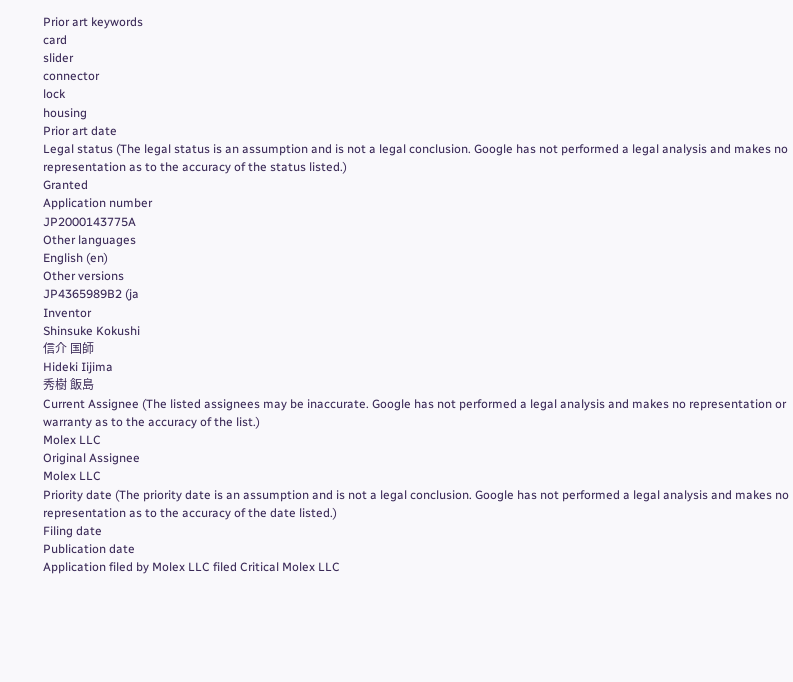Prior art keywords
card
slider
connector
lock
housing
Prior art date
Legal status (The legal status is an assumption and is not a legal conclusion. Google has not performed a legal analysis and makes no representation as to the accuracy of the status listed.)
Granted
Application number
JP2000143775A
Other languages
English (en)
Other versions
JP4365989B2 (ja
Inventor
Shinsuke Kokushi
信介 国師
Hideki Iijima
秀樹 飯島
Current Assignee (The listed assignees may be inaccurate. Google has not performed a legal analysis and makes no representation or warranty as to the accuracy of the list.)
Molex LLC
Original Assignee
Molex LLC
Priority date (The priority date is an assumption and is not a legal conclusion. Google has not performed a legal analysis and makes no representation as to the accuracy of the date listed.)
Filing date
Publication date
Application filed by Molex LLC filed Critical Molex LLC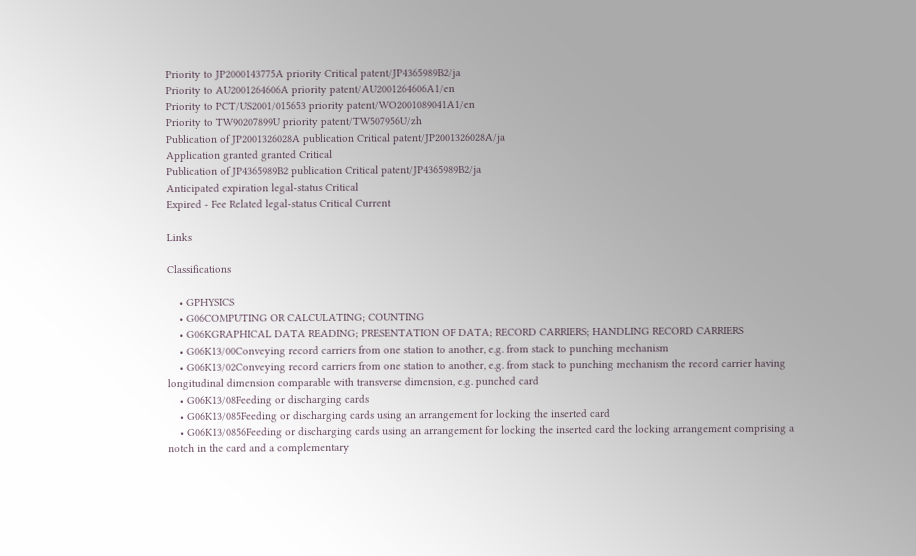Priority to JP2000143775A priority Critical patent/JP4365989B2/ja
Priority to AU2001264606A priority patent/AU2001264606A1/en
Priority to PCT/US2001/015653 priority patent/WO2001089041A1/en
Priority to TW90207899U priority patent/TW507956U/zh
Publication of JP2001326028A publication Critical patent/JP2001326028A/ja
Application granted granted Critical
Publication of JP4365989B2 publication Critical patent/JP4365989B2/ja
Anticipated expiration legal-status Critical
Expired - Fee Related legal-status Critical Current

Links

Classifications

    • GPHYSICS
    • G06COMPUTING OR CALCULATING; COUNTING
    • G06KGRAPHICAL DATA READING; PRESENTATION OF DATA; RECORD CARRIERS; HANDLING RECORD CARRIERS
    • G06K13/00Conveying record carriers from one station to another, e.g. from stack to punching mechanism
    • G06K13/02Conveying record carriers from one station to another, e.g. from stack to punching mechanism the record carrier having longitudinal dimension comparable with transverse dimension, e.g. punched card
    • G06K13/08Feeding or discharging cards
    • G06K13/085Feeding or discharging cards using an arrangement for locking the inserted card
    • G06K13/0856Feeding or discharging cards using an arrangement for locking the inserted card the locking arrangement comprising a notch in the card and a complementary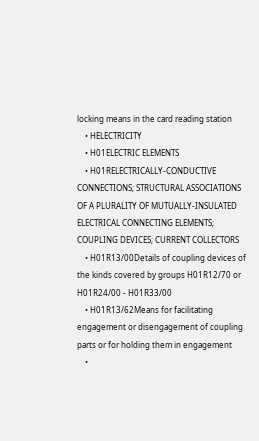locking means in the card reading station
    • HELECTRICITY
    • H01ELECTRIC ELEMENTS
    • H01RELECTRICALLY-CONDUCTIVE CONNECTIONS; STRUCTURAL ASSOCIATIONS OF A PLURALITY OF MUTUALLY-INSULATED ELECTRICAL CONNECTING ELEMENTS; COUPLING DEVICES; CURRENT COLLECTORS
    • H01R13/00Details of coupling devices of the kinds covered by groups H01R12/70 or H01R24/00 - H01R33/00
    • H01R13/62Means for facilitating engagement or disengagement of coupling parts or for holding them in engagement
    •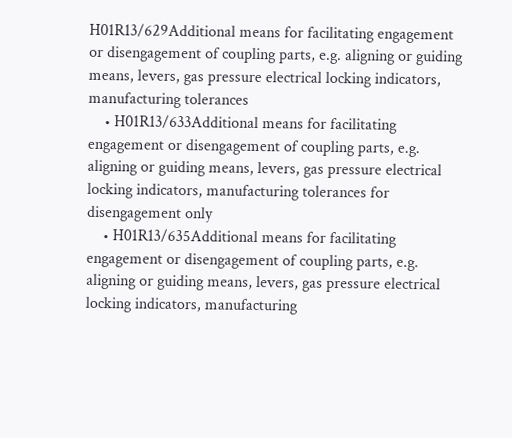H01R13/629Additional means for facilitating engagement or disengagement of coupling parts, e.g. aligning or guiding means, levers, gas pressure electrical locking indicators, manufacturing tolerances
    • H01R13/633Additional means for facilitating engagement or disengagement of coupling parts, e.g. aligning or guiding means, levers, gas pressure electrical locking indicators, manufacturing tolerances for disengagement only
    • H01R13/635Additional means for facilitating engagement or disengagement of coupling parts, e.g. aligning or guiding means, levers, gas pressure electrical locking indicators, manufacturing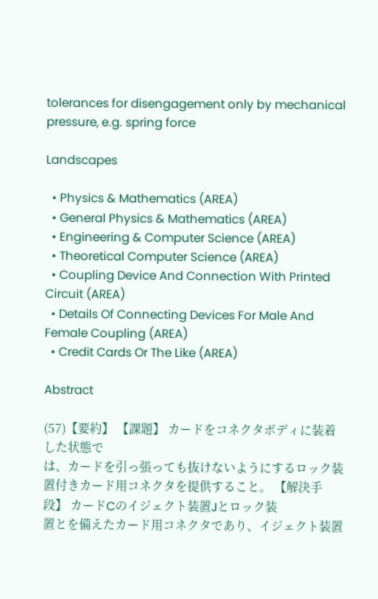tolerances for disengagement only by mechanical pressure, e.g. spring force

Landscapes

  • Physics & Mathematics (AREA)
  • General Physics & Mathematics (AREA)
  • Engineering & Computer Science (AREA)
  • Theoretical Computer Science (AREA)
  • Coupling Device And Connection With Printed Circuit (AREA)
  • Details Of Connecting Devices For Male And Female Coupling (AREA)
  • Credit Cards Or The Like (AREA)

Abstract

(57)【要約】 【課題】 カードをコネクタボディに装着した状態で
は、カードを引っ張っても抜けないようにするロック装
置付きカード用コネクタを提供すること。 【解決手段】 カードCのイジェクト装置Jとロック装
置とを備えたカード用コネクタであり、イジェクト装置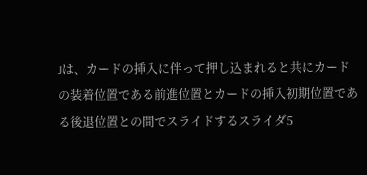Jは、カードの挿入に伴って押し込まれると共にカード
の装着位置である前進位置とカードの挿入初期位置であ
る後退位置との間でスライドするスライダ5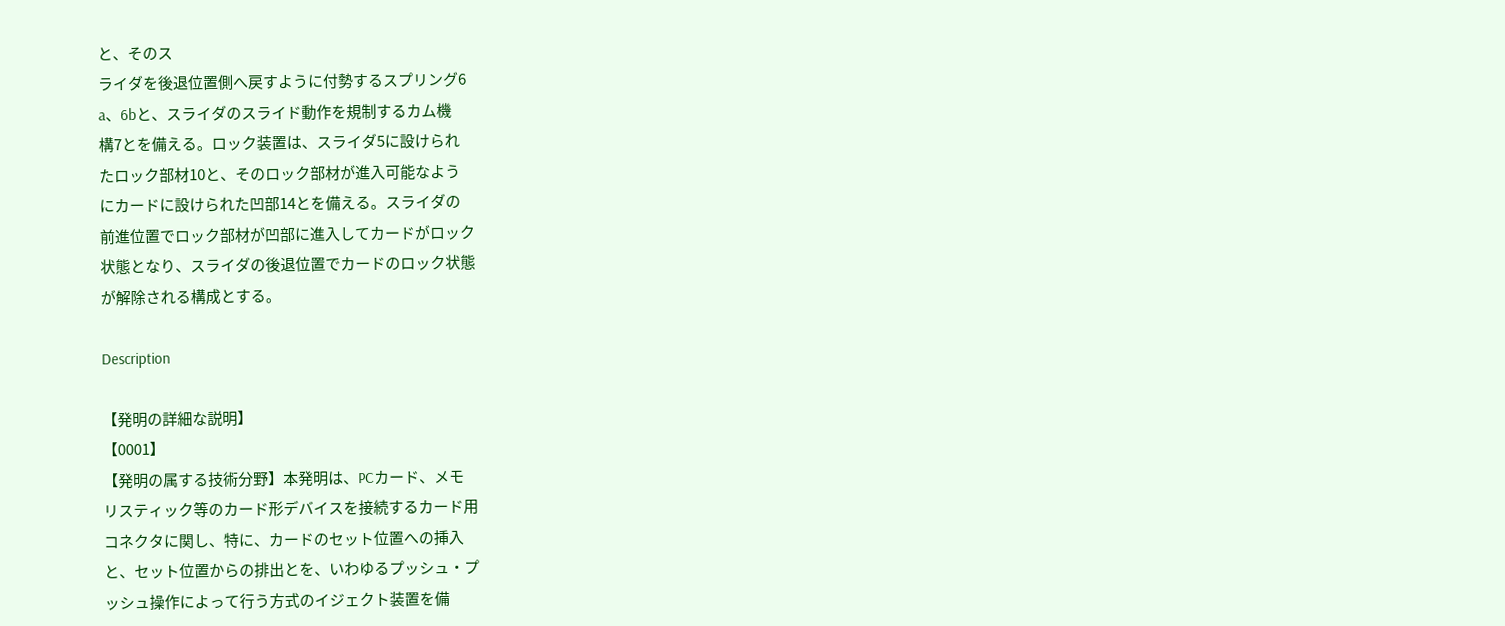と、そのス
ライダを後退位置側へ戻すように付勢するスプリング6
a、6bと、スライダのスライド動作を規制するカム機
構7とを備える。ロック装置は、スライダ5に設けられ
たロック部材10と、そのロック部材が進入可能なよう
にカードに設けられた凹部14とを備える。スライダの
前進位置でロック部材が凹部に進入してカードがロック
状態となり、スライダの後退位置でカードのロック状態
が解除される構成とする。

Description

【発明の詳細な説明】
【0001】
【発明の属する技術分野】本発明は、PCカード、メモ
リスティック等のカード形デバイスを接続するカード用
コネクタに関し、特に、カードのセット位置への挿入
と、セット位置からの排出とを、いわゆるプッシュ・プ
ッシュ操作によって行う方式のイジェクト装置を備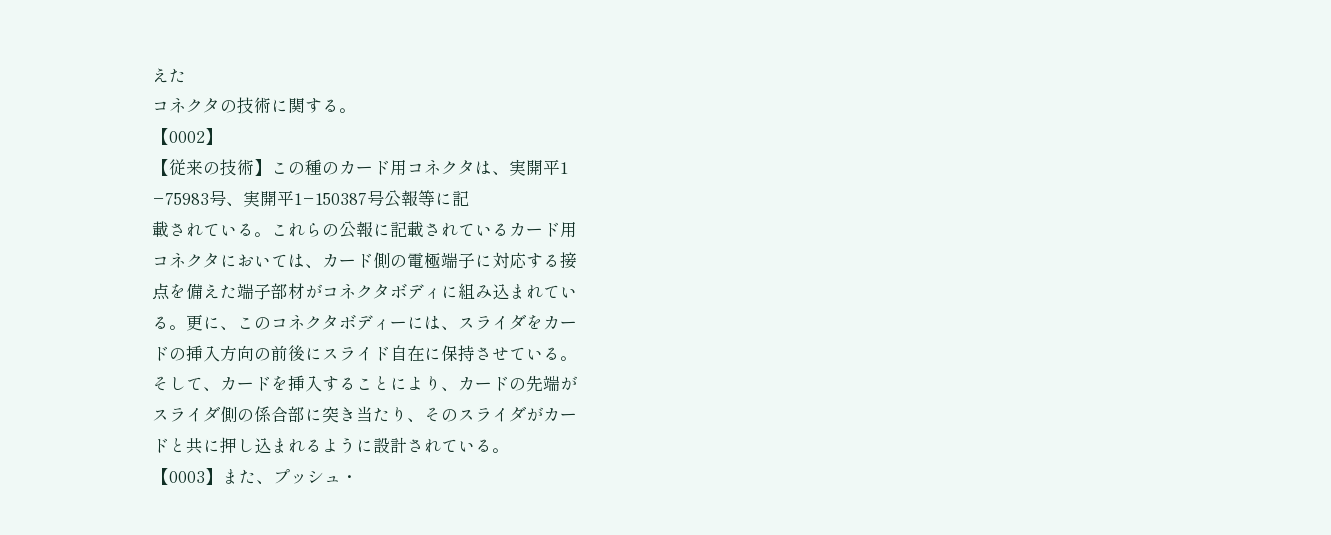えた
コネクタの技術に関する。
【0002】
【従来の技術】この種のカード用コネクタは、実開平1
−75983号、実開平1−150387号公報等に記
載されている。これらの公報に記載されているカード用
コネクタにおいては、カード側の電極端子に対応する接
点を備えた端子部材がコネクタボディに組み込まれてい
る。更に、このコネクタボディーには、スライダをカー
ドの挿入方向の前後にスライド自在に保持させている。
そして、カードを挿入することにより、カードの先端が
スライダ側の係合部に突き当たり、そのスライダがカー
ドと共に押し込まれるように設計されている。
【0003】また、プッシュ・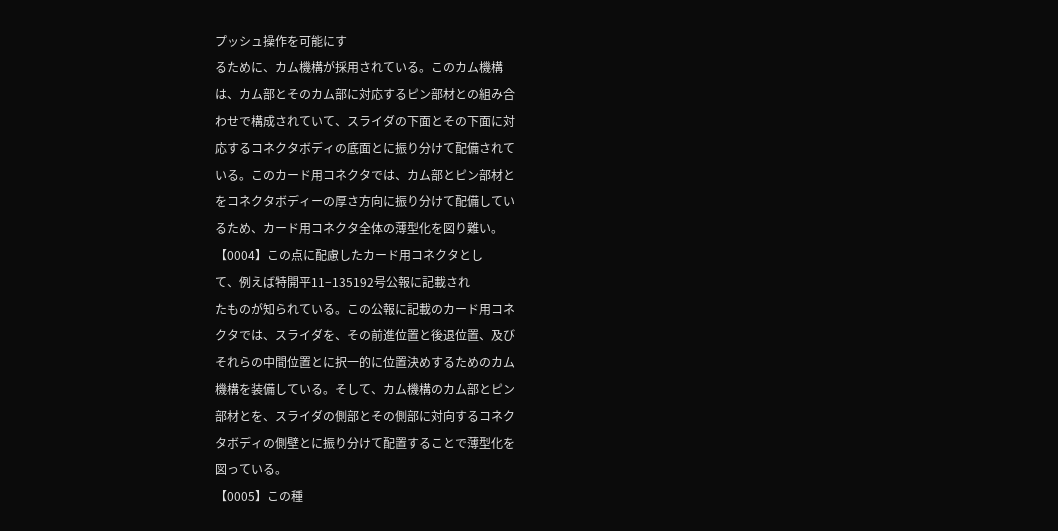プッシュ操作を可能にす
るために、カム機構が採用されている。このカム機構
は、カム部とそのカム部に対応するピン部材との組み合
わせで構成されていて、スライダの下面とその下面に対
応するコネクタボディの底面とに振り分けて配備されて
いる。このカード用コネクタでは、カム部とピン部材と
をコネクタボディーの厚さ方向に振り分けて配備してい
るため、カード用コネクタ全体の薄型化を図り難い。
【0004】この点に配慮したカード用コネクタとし
て、例えば特開平11−135192号公報に記載され
たものが知られている。この公報に記載のカード用コネ
クタでは、スライダを、その前進位置と後退位置、及び
それらの中間位置とに択一的に位置決めするためのカム
機構を装備している。そして、カム機構のカム部とピン
部材とを、スライダの側部とその側部に対向するコネク
タボディの側壁とに振り分けて配置することで薄型化を
図っている。
【0005】この種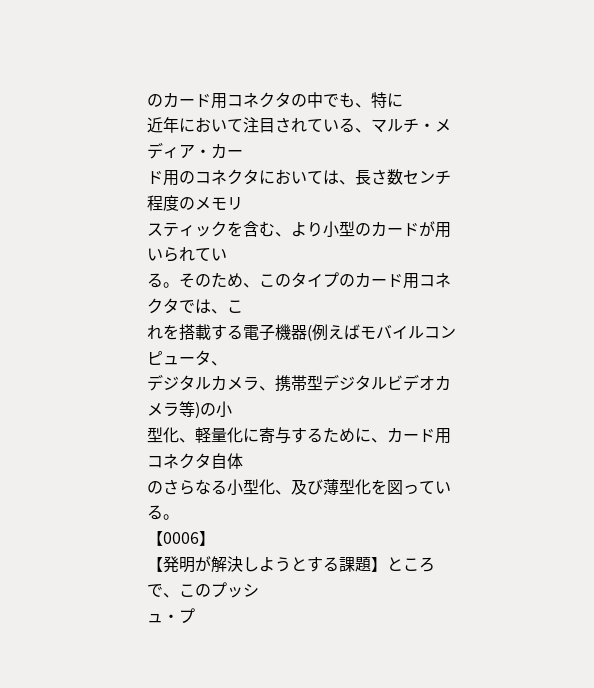のカード用コネクタの中でも、特に
近年において注目されている、マルチ・メディア・カー
ド用のコネクタにおいては、長さ数センチ程度のメモリ
スティックを含む、より小型のカードが用いられてい
る。そのため、このタイプのカード用コネクタでは、こ
れを搭載する電子機器(例えばモバイルコンピュータ、
デジタルカメラ、携帯型デジタルビデオカメラ等)の小
型化、軽量化に寄与するために、カード用コネクタ自体
のさらなる小型化、及び薄型化を図っている。
【0006】
【発明が解決しようとする課題】ところで、このプッシ
ュ・プ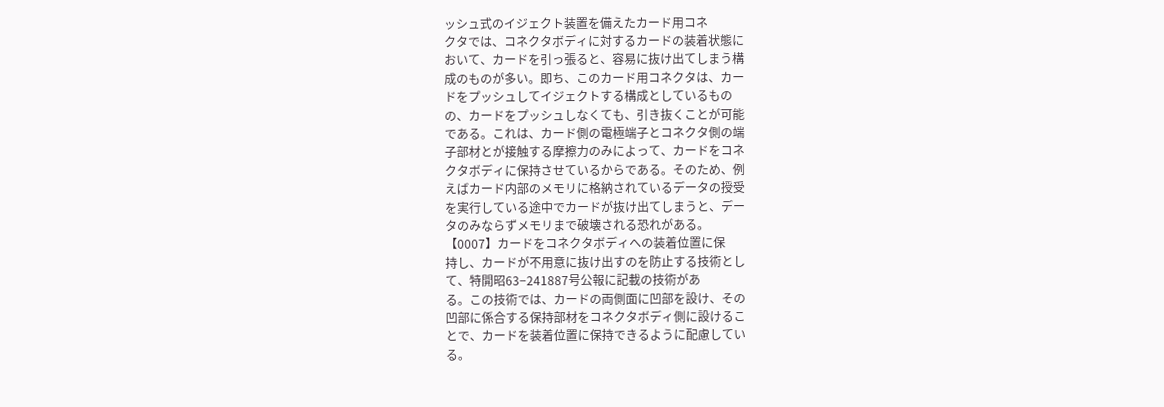ッシュ式のイジェクト装置を備えたカード用コネ
クタでは、コネクタボディに対するカードの装着状態に
おいて、カードを引っ張ると、容易に抜け出てしまう構
成のものが多い。即ち、このカード用コネクタは、カー
ドをプッシュしてイジェクトする構成としているもの
の、カードをプッシュしなくても、引き抜くことが可能
である。これは、カード側の電極端子とコネクタ側の端
子部材とが接触する摩擦力のみによって、カードをコネ
クタボディに保持させているからである。そのため、例
えばカード内部のメモリに格納されているデータの授受
を実行している途中でカードが抜け出てしまうと、デー
タのみならずメモリまで破壊される恐れがある。
【0007】カードをコネクタボディへの装着位置に保
持し、カードが不用意に抜け出すのを防止する技術とし
て、特開昭63−241887号公報に記載の技術があ
る。この技術では、カードの両側面に凹部を設け、その
凹部に係合する保持部材をコネクタボディ側に設けるこ
とで、カードを装着位置に保持できるように配慮してい
る。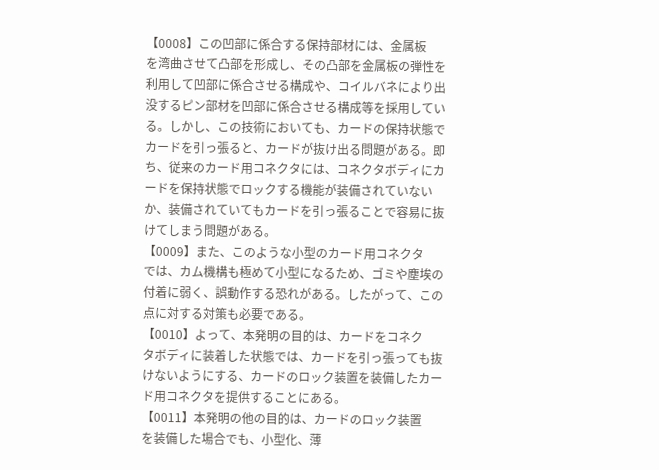【0008】この凹部に係合する保持部材には、金属板
を湾曲させて凸部を形成し、その凸部を金属板の弾性を
利用して凹部に係合させる構成や、コイルバネにより出
没するピン部材を凹部に係合させる構成等を採用してい
る。しかし、この技術においても、カードの保持状態で
カードを引っ張ると、カードが抜け出る問題がある。即
ち、従来のカード用コネクタには、コネクタボディにカ
ードを保持状態でロックする機能が装備されていない
か、装備されていてもカードを引っ張ることで容易に抜
けてしまう問題がある。
【0009】また、このような小型のカード用コネクタ
では、カム機構も極めて小型になるため、ゴミや塵埃の
付着に弱く、誤動作する恐れがある。したがって、この
点に対する対策も必要である。
【0010】よって、本発明の目的は、カードをコネク
タボディに装着した状態では、カードを引っ張っても抜
けないようにする、カードのロック装置を装備したカー
ド用コネクタを提供することにある。
【0011】本発明の他の目的は、カードのロック装置
を装備した場合でも、小型化、薄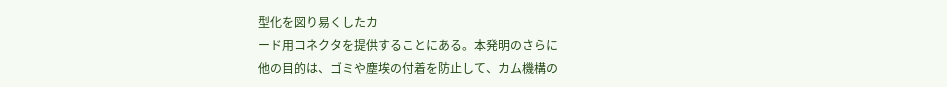型化を図り易くしたカ
ード用コネクタを提供することにある。本発明のさらに
他の目的は、ゴミや塵埃の付着を防止して、カム機構の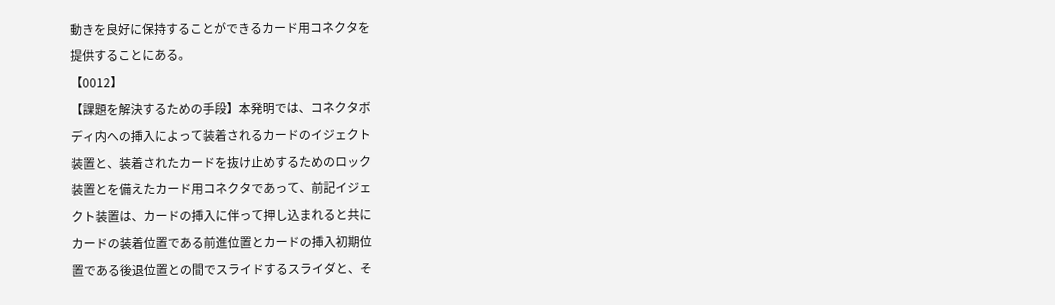動きを良好に保持することができるカード用コネクタを
提供することにある。
【0012】
【課題を解決するための手段】本発明では、コネクタボ
ディ内への挿入によって装着されるカードのイジェクト
装置と、装着されたカードを抜け止めするためのロック
装置とを備えたカード用コネクタであって、前記イジェ
クト装置は、カードの挿入に伴って押し込まれると共に
カードの装着位置である前進位置とカードの挿入初期位
置である後退位置との間でスライドするスライダと、そ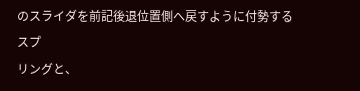のスライダを前記後退位置側へ戻すように付勢するスプ
リングと、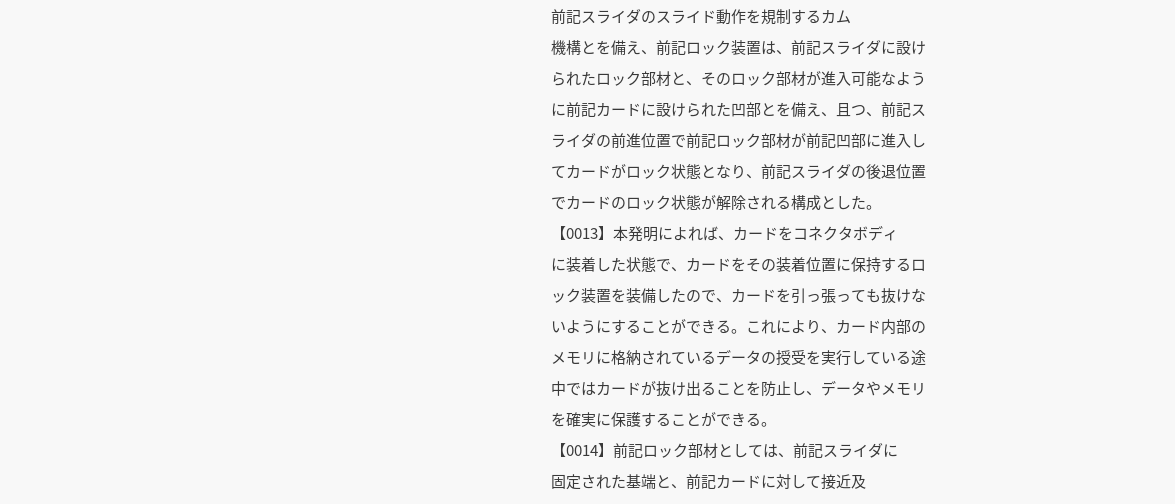前記スライダのスライド動作を規制するカム
機構とを備え、前記ロック装置は、前記スライダに設け
られたロック部材と、そのロック部材が進入可能なよう
に前記カードに設けられた凹部とを備え、且つ、前記ス
ライダの前進位置で前記ロック部材が前記凹部に進入し
てカードがロック状態となり、前記スライダの後退位置
でカードのロック状態が解除される構成とした。
【0013】本発明によれば、カードをコネクタボディ
に装着した状態で、カードをその装着位置に保持するロ
ック装置を装備したので、カードを引っ張っても抜けな
いようにすることができる。これにより、カード内部の
メモリに格納されているデータの授受を実行している途
中ではカードが抜け出ることを防止し、データやメモリ
を確実に保護することができる。
【0014】前記ロック部材としては、前記スライダに
固定された基端と、前記カードに対して接近及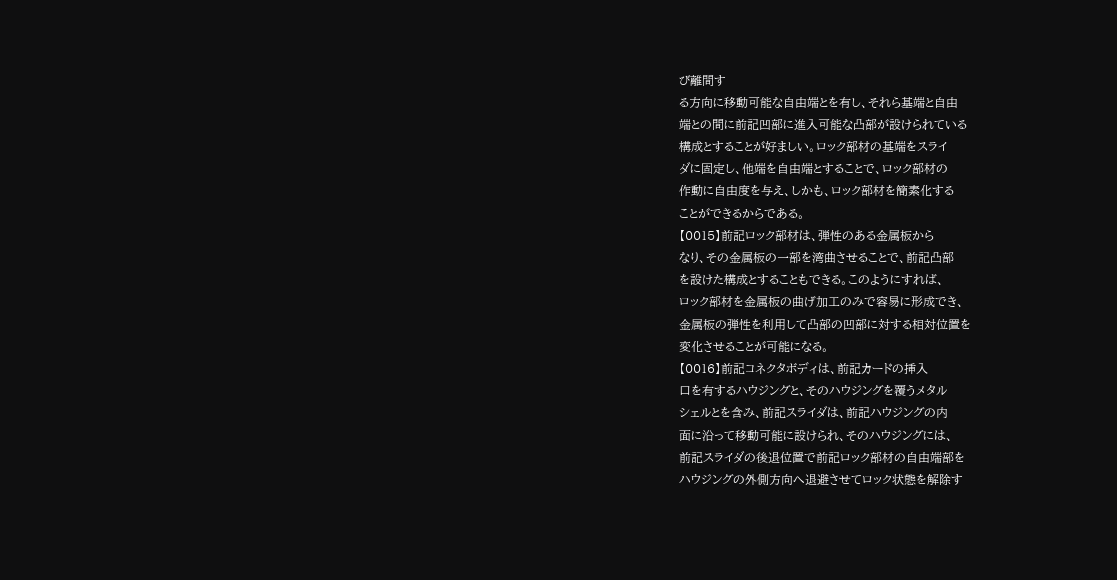び離間す
る方向に移動可能な自由端とを有し、それら基端と自由
端との間に前記凹部に進入可能な凸部が設けられている
構成とすることが好ましい。ロック部材の基端をスライ
ダに固定し、他端を自由端とすることで、ロック部材の
作動に自由度を与え、しかも、ロック部材を簡素化する
ことができるからである。
【0015】前記ロック部材は、弾性のある金属板から
なり、その金属板の一部を湾曲させることで、前記凸部
を設けた構成とすることもできる。このようにすれば、
ロック部材を金属板の曲げ加工のみで容易に形成でき、
金属板の弾性を利用して凸部の凹部に対する相対位置を
変化させることが可能になる。
【0016】前記コネクタボディは、前記カードの挿入
口を有するハウジングと、そのハウジングを覆うメタル
シェルとを含み、前記スライダは、前記ハウジングの内
面に沿って移動可能に設けられ、そのハウジングには、
前記スライダの後退位置で前記ロック部材の自由端部を
ハウジングの外側方向へ退避させてロック状態を解除す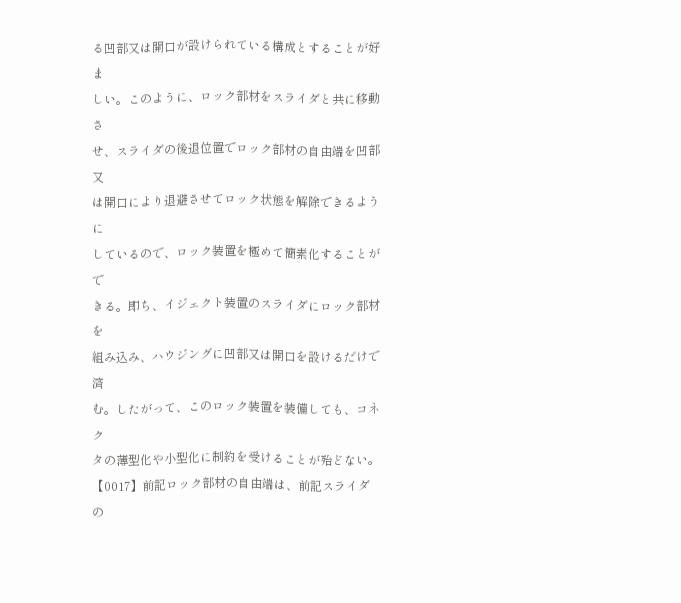る凹部又は開口が設けられている構成とすることが好ま
しい。このように、ロック部材をスライダと共に移動さ
せ、スライダの後退位置でロック部材の自由端を凹部又
は開口により退避させてロック状態を解除できるように
しているので、ロック装置を極めて簡素化することがで
きる。即ち、イジェクト装置のスライダにロック部材を
組み込み、ハウジングに凹部又は開口を設けるだけで済
む。したがって、このロック装置を装備しても、コネク
タの薄型化や小型化に制約を受けることが殆どない。
【0017】前記ロック部材の自由端は、前記スライダ
の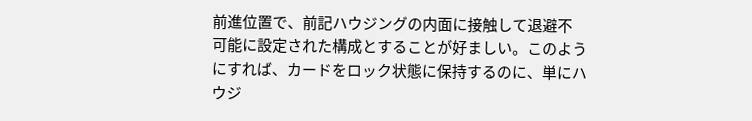前進位置で、前記ハウジングの内面に接触して退避不
可能に設定された構成とすることが好ましい。このよう
にすれば、カードをロック状態に保持するのに、単にハ
ウジ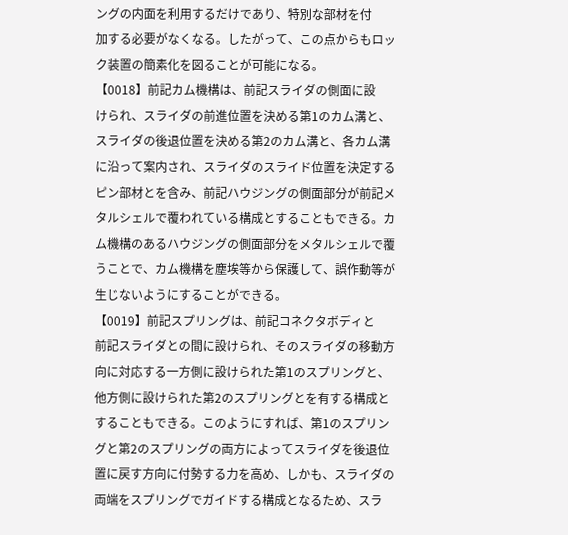ングの内面を利用するだけであり、特別な部材を付
加する必要がなくなる。したがって、この点からもロッ
ク装置の簡素化を図ることが可能になる。
【0018】前記カム機構は、前記スライダの側面に設
けられ、スライダの前進位置を決める第1のカム溝と、
スライダの後退位置を決める第2のカム溝と、各カム溝
に沿って案内され、スライダのスライド位置を決定する
ピン部材とを含み、前記ハウジングの側面部分が前記メ
タルシェルで覆われている構成とすることもできる。カ
ム機構のあるハウジングの側面部分をメタルシェルで覆
うことで、カム機構を塵埃等から保護して、誤作動等が
生じないようにすることができる。
【0019】前記スプリングは、前記コネクタボディと
前記スライダとの間に設けられ、そのスライダの移動方
向に対応する一方側に設けられた第1のスプリングと、
他方側に設けられた第2のスプリングとを有する構成と
することもできる。このようにすれば、第1のスプリン
グと第2のスプリングの両方によってスライダを後退位
置に戻す方向に付勢する力を高め、しかも、スライダの
両端をスプリングでガイドする構成となるため、スラ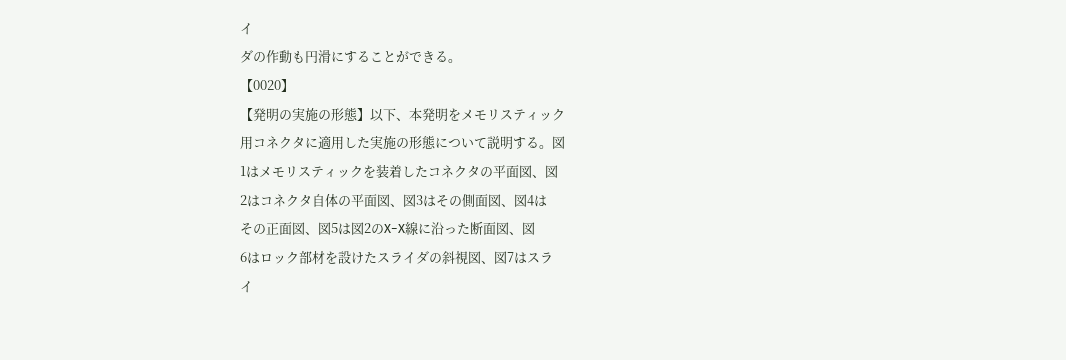イ
ダの作動も円滑にすることができる。
【0020】
【発明の実施の形態】以下、本発明をメモリスティック
用コネクタに適用した実施の形態について説明する。図
1はメモリスティックを装着したコネクタの平面図、図
2はコネクタ自体の平面図、図3はその側面図、図4は
その正面図、図5は図2のX−X線に沿った断面図、図
6はロック部材を設けたスライダの斜視図、図7はスラ
イ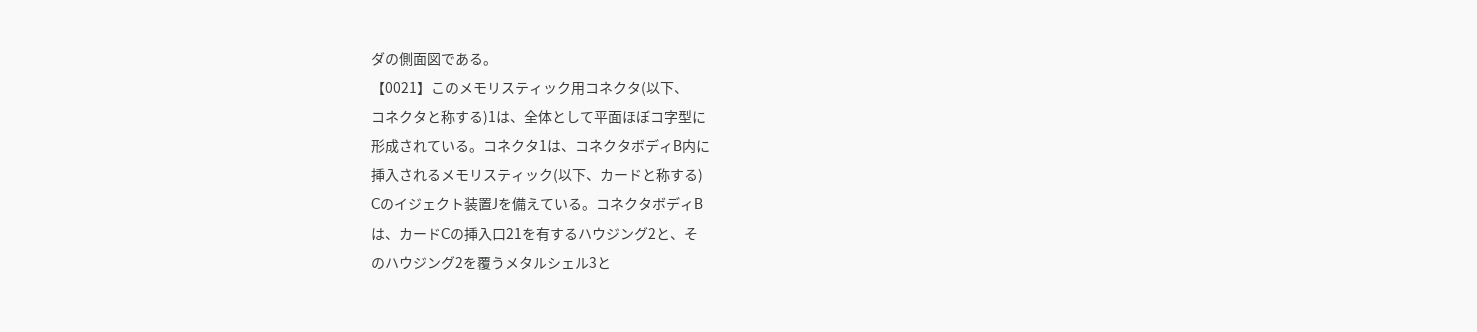ダの側面図である。
【0021】このメモリスティック用コネクタ(以下、
コネクタと称する)1は、全体として平面ほぼコ字型に
形成されている。コネクタ1は、コネクタボディB内に
挿入されるメモリスティック(以下、カードと称する)
Cのイジェクト装置Jを備えている。コネクタボディB
は、カードCの挿入口21を有するハウジング2と、そ
のハウジング2を覆うメタルシェル3と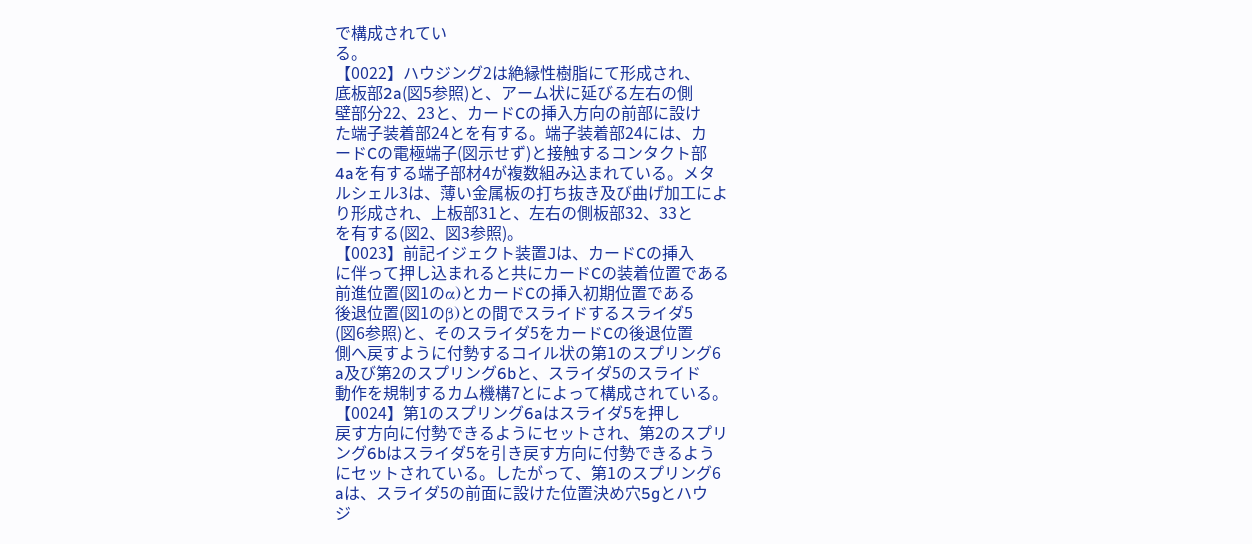で構成されてい
る。
【0022】ハウジング2は絶縁性樹脂にて形成され、
底板部2a(図5参照)と、アーム状に延びる左右の側
壁部分22、23と、カードCの挿入方向の前部に設け
た端子装着部24とを有する。端子装着部24には、カ
ードCの電極端子(図示せず)と接触するコンタクト部
4aを有する端子部材4が複数組み込まれている。メタ
ルシェル3は、薄い金属板の打ち抜き及び曲げ加工によ
り形成され、上板部31と、左右の側板部32、33と
を有する(図2、図3参照)。
【0023】前記イジェクト装置Jは、カードCの挿入
に伴って押し込まれると共にカードCの装着位置である
前進位置(図1のα)とカードCの挿入初期位置である
後退位置(図1のβ)との間でスライドするスライダ5
(図6参照)と、そのスライダ5をカードCの後退位置
側へ戻すように付勢するコイル状の第1のスプリング6
a及び第2のスプリング6bと、スライダ5のスライド
動作を規制するカム機構7とによって構成されている。
【0024】第1のスプリング6aはスライダ5を押し
戻す方向に付勢できるようにセットされ、第2のスプリ
ング6bはスライダ5を引き戻す方向に付勢できるよう
にセットされている。したがって、第1のスプリング6
aは、スライダ5の前面に設けた位置決め穴5gとハウ
ジ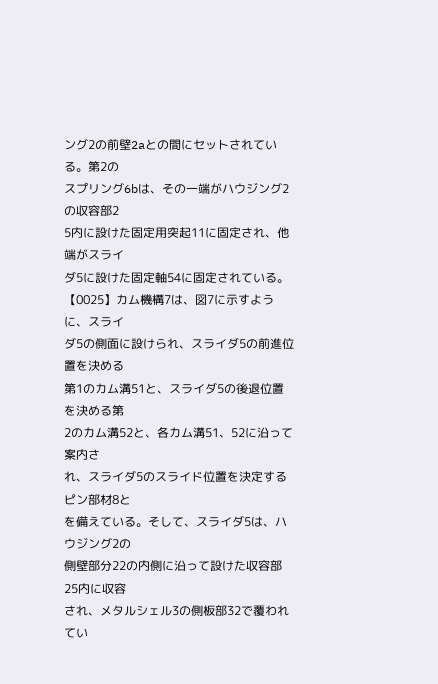ング2の前壁2aとの間にセットされている。第2の
スプリング6bは、その一端がハウジング2の収容部2
5内に設けた固定用突起11に固定され、他端がスライ
ダ5に設けた固定軸54に固定されている。
【0025】カム機構7は、図7に示すように、スライ
ダ5の側面に設けられ、スライダ5の前進位置を決める
第1のカム溝51と、スライダ5の後退位置を決める第
2のカム溝52と、各カム溝51、52に沿って案内さ
れ、スライダ5のスライド位置を決定するピン部材8と
を備えている。そして、スライダ5は、ハウジング2の
側壁部分22の内側に沿って設けた収容部25内に収容
され、メタルシェル3の側板部32で覆われてい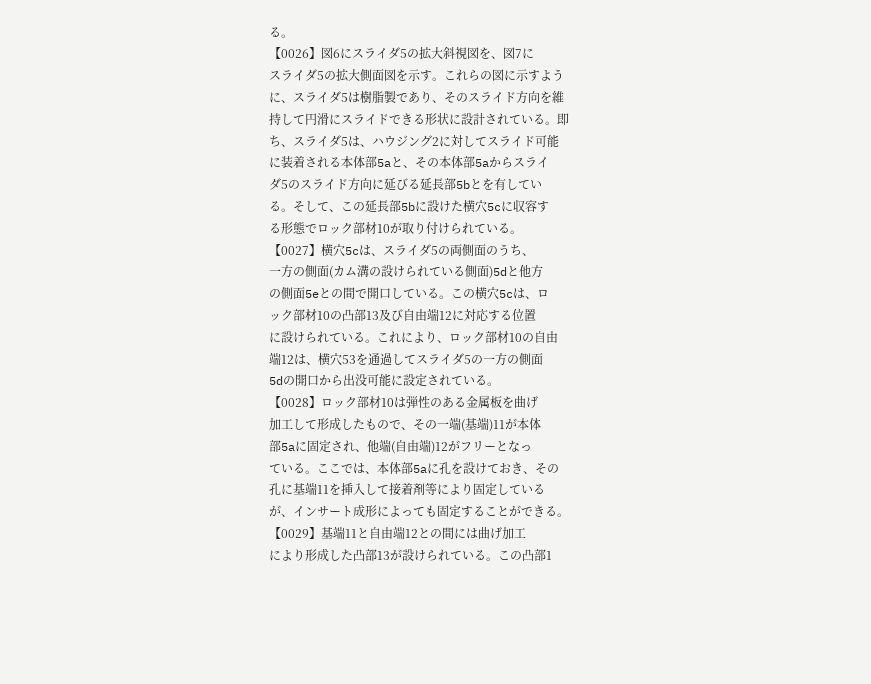る。
【0026】図6にスライダ5の拡大斜視図を、図7に
スライダ5の拡大側面図を示す。これらの図に示すよう
に、スライダ5は樹脂製であり、そのスライド方向を維
持して円滑にスライドできる形状に設計されている。即
ち、スライダ5は、ハウジング2に対してスライド可能
に装着される本体部5aと、その本体部5aからスライ
ダ5のスライド方向に延びる延長部5bとを有してい
る。そして、この延長部5bに設けた横穴5cに収容す
る形態でロック部材10が取り付けられている。
【0027】横穴5cは、スライダ5の両側面のうち、
一方の側面(カム溝の設けられている側面)5dと他方
の側面5eとの間で開口している。この横穴5cは、ロ
ック部材10の凸部13及び自由端12に対応する位置
に設けられている。これにより、ロック部材10の自由
端12は、横穴53を通過してスライダ5の一方の側面
5dの開口から出没可能に設定されている。
【0028】ロック部材10は弾性のある金属板を曲げ
加工して形成したもので、その一端(基端)11が本体
部5aに固定され、他端(自由端)12がフリーとなっ
ている。ここでは、本体部5aに孔を設けておき、その
孔に基端11を挿入して接着剤等により固定している
が、インサート成形によっても固定することができる。
【0029】基端11と自由端12との間には曲げ加工
により形成した凸部13が設けられている。この凸部1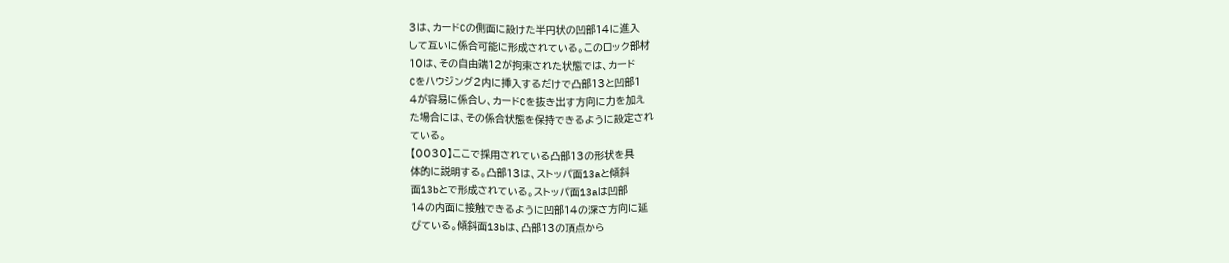3は、カードCの側面に設けた半円状の凹部14に進入
して互いに係合可能に形成されている。このロック部材
10は、その自由端12が拘束された状態では、カード
Cをハウジング2内に挿入するだけで凸部13と凹部1
4が容易に係合し、カードCを抜き出す方向に力を加え
た場合には、その係合状態を保持できるように設定され
ている。
【0030】ここで採用されている凸部13の形状を具
体的に説明する。凸部13は、ストッパ面13aと傾斜
面13bとで形成されている。ストッパ面13aは凹部
14の内面に接触できるように凹部14の深さ方向に延
びている。傾斜面13bは、凸部13の頂点から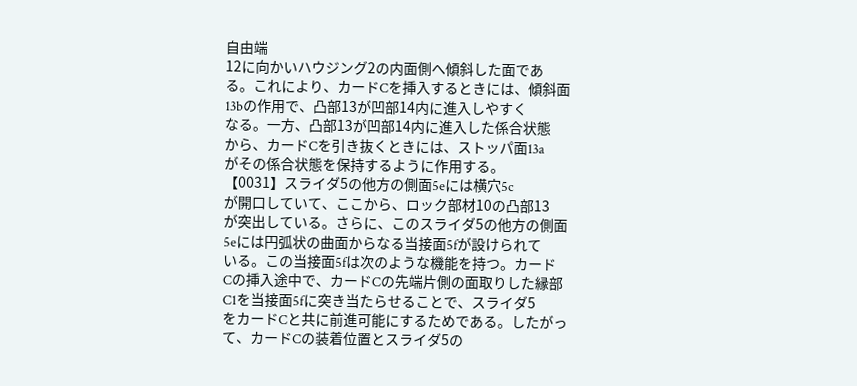自由端
12に向かいハウジング2の内面側へ傾斜した面であ
る。これにより、カードCを挿入するときには、傾斜面
13bの作用で、凸部13が凹部14内に進入しやすく
なる。一方、凸部13が凹部14内に進入した係合状態
から、カードCを引き抜くときには、ストッパ面13a
がその係合状態を保持するように作用する。
【0031】スライダ5の他方の側面5eには横穴5c
が開口していて、ここから、ロック部材10の凸部13
が突出している。さらに、このスライダ5の他方の側面
5eには円弧状の曲面からなる当接面5fが設けられて
いる。この当接面5fは次のような機能を持つ。カード
Cの挿入途中で、カードCの先端片側の面取りした縁部
C1を当接面5fに突き当たらせることで、スライダ5
をカードCと共に前進可能にするためである。したがっ
て、カードCの装着位置とスライダ5の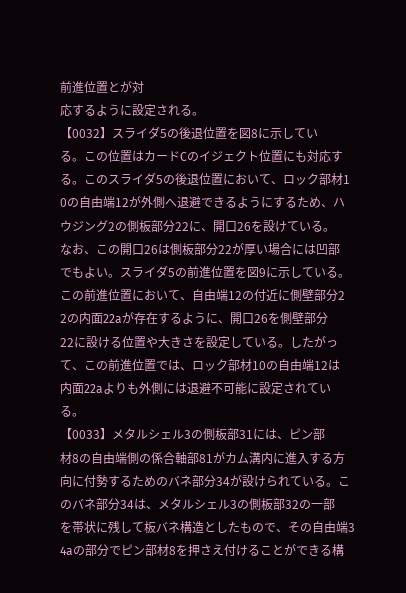前進位置とが対
応するように設定される。
【0032】スライダ5の後退位置を図8に示してい
る。この位置はカードCのイジェクト位置にも対応す
る。このスライダ5の後退位置において、ロック部材1
0の自由端12が外側へ退避できるようにするため、ハ
ウジング2の側板部分22に、開口26を設けている。
なお、この開口26は側板部分22が厚い場合には凹部
でもよい。スライダ5の前進位置を図9に示している。
この前進位置において、自由端12の付近に側壁部分2
2の内面22aが存在するように、開口26を側壁部分
22に設ける位置や大きさを設定している。したがっ
て、この前進位置では、ロック部材10の自由端12は
内面22aよりも外側には退避不可能に設定されてい
る。
【0033】メタルシェル3の側板部31には、ピン部
材8の自由端側の係合軸部81がカム溝内に進入する方
向に付勢するためのバネ部分34が設けられている。こ
のバネ部分34は、メタルシェル3の側板部32の一部
を帯状に残して板バネ構造としたもので、その自由端3
4aの部分でピン部材8を押さえ付けることができる構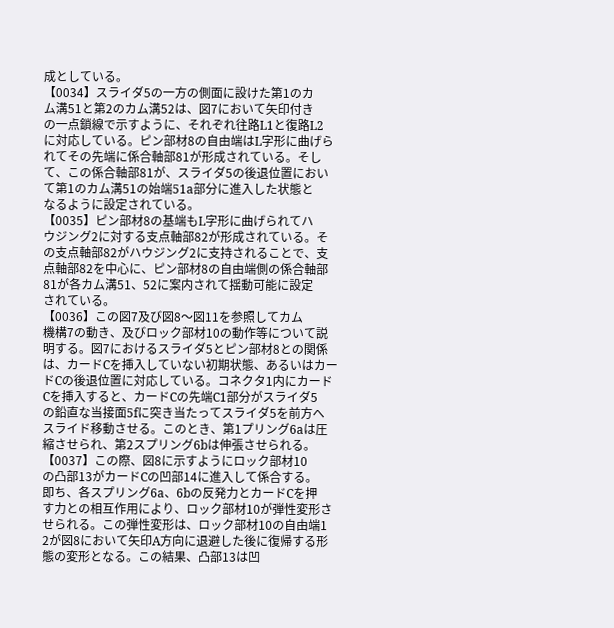成としている。
【0034】スライダ5の一方の側面に設けた第1のカ
ム溝51と第2のカム溝52は、図7において矢印付き
の一点鎖線で示すように、それぞれ往路L1と復路L2
に対応している。ピン部材8の自由端はL字形に曲げら
れてその先端に係合軸部81が形成されている。そし
て、この係合軸部81が、スライダ5の後退位置におい
て第1のカム溝51の始端51a部分に進入した状態と
なるように設定されている。
【0035】ピン部材8の基端もL字形に曲げられてハ
ウジング2に対する支点軸部82が形成されている。そ
の支点軸部82がハウジング2に支持されることで、支
点軸部82を中心に、ピン部材8の自由端側の係合軸部
81が各カム溝51、52に案内されて揺動可能に設定
されている。
【0036】この図7及び図8〜図11を参照してカム
機構7の動き、及びロック部材10の動作等について説
明する。図7におけるスライダ5とピン部材8との関係
は、カードCを挿入していない初期状態、あるいはカー
ドCの後退位置に対応している。コネクタ1内にカード
Cを挿入すると、カードCの先端C1部分がスライダ5
の鉛直な当接面5fに突き当たってスライダ5を前方へ
スライド移動させる。このとき、第1プリング6aは圧
縮させられ、第2スプリング6bは伸張させられる。
【0037】この際、図8に示すようにロック部材10
の凸部13がカードCの凹部14に進入して係合する。
即ち、各スプリング6a、6bの反発力とカードCを押
す力との相互作用により、ロック部材10が弾性変形さ
せられる。この弾性変形は、ロック部材10の自由端1
2が図8において矢印A方向に退避した後に復帰する形
態の変形となる。この結果、凸部13は凹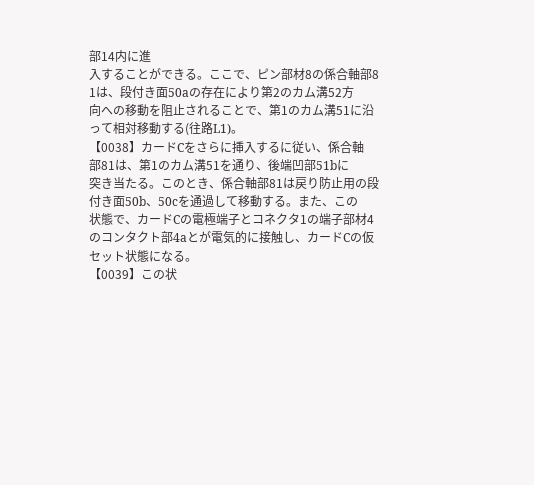部14内に進
入することができる。ここで、ピン部材8の係合軸部8
1は、段付き面50aの存在により第2のカム溝52方
向への移動を阻止されることで、第1のカム溝51に沿
って相対移動する(往路L1)。
【0038】カードCをさらに挿入するに従い、係合軸
部81は、第1のカム溝51を通り、後端凹部51bに
突き当たる。このとき、係合軸部81は戻り防止用の段
付き面50b、50cを通過して移動する。また、この
状態で、カードCの電極端子とコネクタ1の端子部材4
のコンタクト部4aとが電気的に接触し、カードCの仮
セット状態になる。
【0039】この状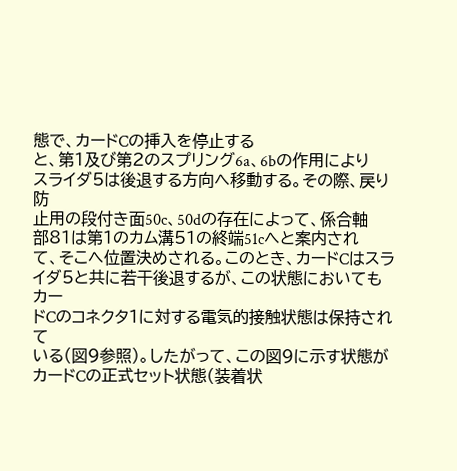態で、カードCの挿入を停止する
と、第1及び第2のスプリング6a、6bの作用により
スライダ5は後退する方向へ移動する。その際、戻り防
止用の段付き面50c、50dの存在によって、係合軸
部81は第1のカム溝51の終端51cへと案内され
て、そこへ位置決めされる。このとき、カードCはスラ
イダ5と共に若干後退するが、この状態においてもカー
ドCのコネクタ1に対する電気的接触状態は保持されて
いる(図9参照)。したがって、この図9に示す状態が
カードCの正式セット状態(装着状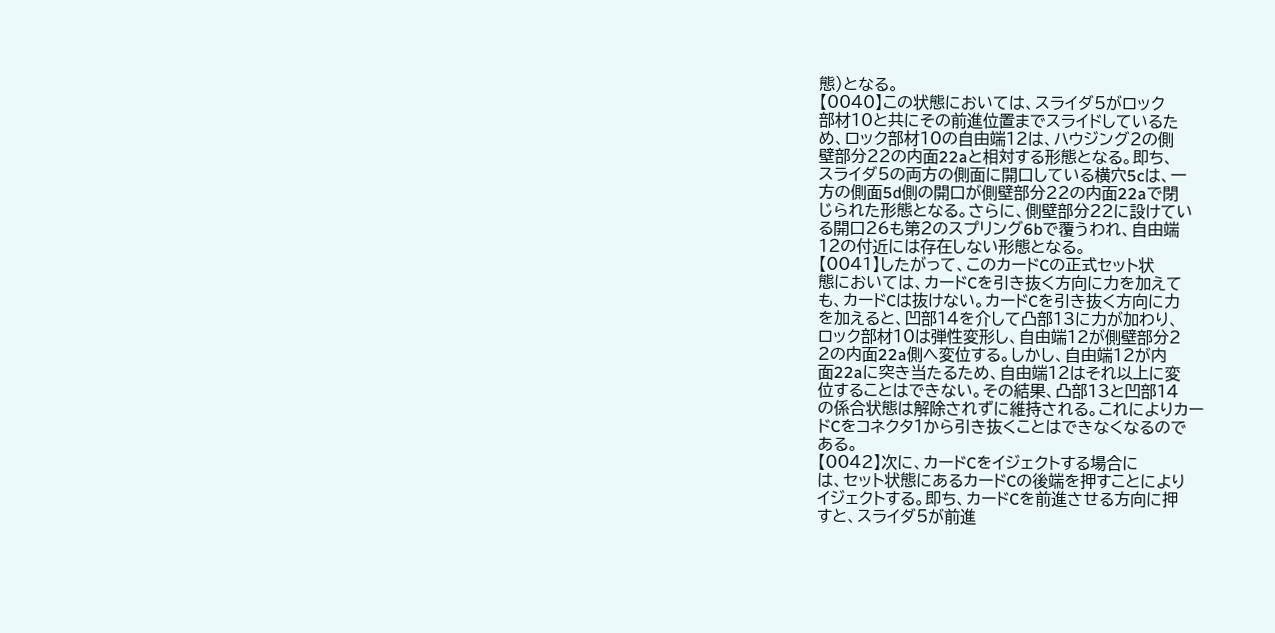態)となる。
【0040】この状態においては、スライダ5がロック
部材10と共にその前進位置までスライドしているた
め、ロック部材10の自由端12は、ハウジング2の側
壁部分22の内面22aと相対する形態となる。即ち、
スライダ5の両方の側面に開口している横穴5cは、一
方の側面5d側の開口が側壁部分22の内面22aで閉
じられた形態となる。さらに、側壁部分22に設けてい
る開口26も第2のスプリング6bで覆うわれ、自由端
12の付近には存在しない形態となる。
【0041】したがって、このカードCの正式セット状
態においては、カードCを引き抜く方向に力を加えて
も、カードCは抜けない。カードCを引き抜く方向に力
を加えると、凹部14を介して凸部13に力が加わり、
ロック部材10は弾性変形し、自由端12が側壁部分2
2の内面22a側へ変位する。しかし、自由端12が内
面22aに突き当たるため、自由端12はそれ以上に変
位することはできない。その結果、凸部13と凹部14
の係合状態は解除されずに維持される。これによりカー
ドCをコネクタ1から引き抜くことはできなくなるので
ある。
【0042】次に、カードCをイジェクトする場合に
は、セット状態にあるカードCの後端を押すことにより
イジェクトする。即ち、カードCを前進させる方向に押
すと、スライダ5が前進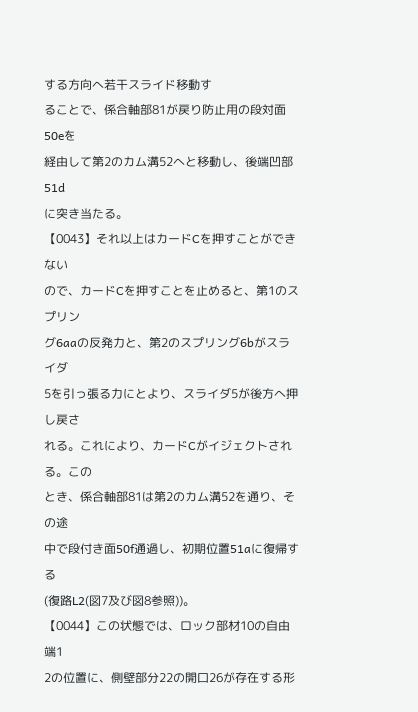する方向へ若干スライド移動す
ることで、係合軸部81が戻り防止用の段対面50eを
経由して第2のカム溝52へと移動し、後端凹部51d
に突き当たる。
【0043】それ以上はカードCを押すことができない
ので、カードCを押すことを止めると、第1のスプリン
グ6aaの反発力と、第2のスプリング6bがスライダ
5を引っ張る力にとより、スライダ5が後方へ押し戻さ
れる。これにより、カードCがイジェクトされる。この
とき、係合軸部81は第2のカム溝52を通り、その途
中で段付き面50f通過し、初期位置51aに復帰する
(復路L2(図7及び図8参照))。
【0044】この状態では、ロック部材10の自由端1
2の位置に、側壁部分22の開口26が存在する形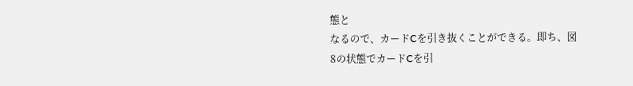態と
なるので、カードCを引き抜くことができる。即ち、図
8の状態でカードCを引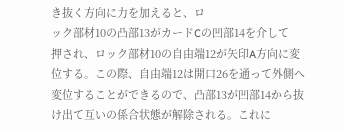き抜く方向に力を加えると、ロ
ック部材10の凸部13がカードCの凹部14を介して
押され、ロック部材10の自由端12が矢印A方向に変
位する。この際、自由端12は開口26を通って外側へ
変位することができるので、凸部13が凹部14から抜
け出て互いの係合状態が解除される。これに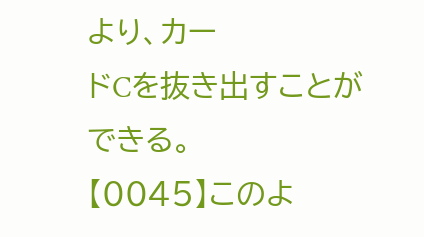より、カー
ドCを抜き出すことができる。
【0045】このよ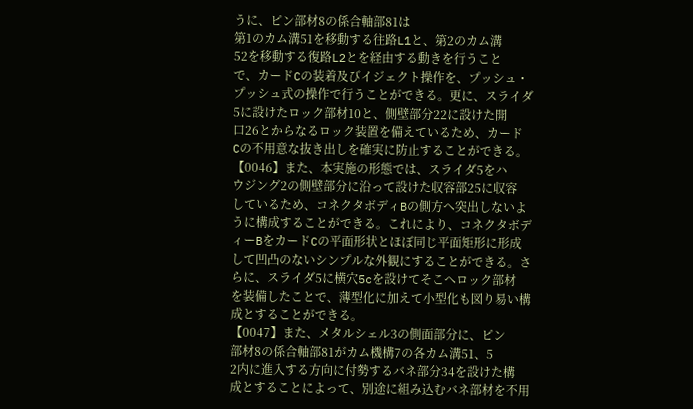うに、ピン部材8の係合軸部81は
第1のカム溝51を移動する往路L1と、第2のカム溝
52を移動する復路L2とを経由する動きを行うこと
で、カードCの装着及びイジェクト操作を、プッシュ・
プッシュ式の操作で行うことができる。更に、スライダ
5に設けたロック部材10と、側壁部分22に設けた開
口26とからなるロック装置を備えているため、カード
Cの不用意な抜き出しを確実に防止することができる。
【0046】また、本実施の形態では、スライダ5をハ
ウジング2の側壁部分に沿って設けた収容部25に収容
しているため、コネクタボディBの側方へ突出しないよ
うに構成することができる。これにより、コネクタボデ
ィーBをカードCの平面形状とほぼ同じ平面矩形に形成
して凹凸のないシンプルな外観にすることができる。さ
らに、スライダ5に横穴5cを設けてそこへロック部材
を装備したことで、薄型化に加えて小型化も図り易い構
成とすることができる。
【0047】また、メタルシェル3の側面部分に、ピン
部材8の係合軸部81がカム機構7の各カム溝51、5
2内に進入する方向に付勢するバネ部分34を設けた構
成とすることによって、別途に組み込むバネ部材を不用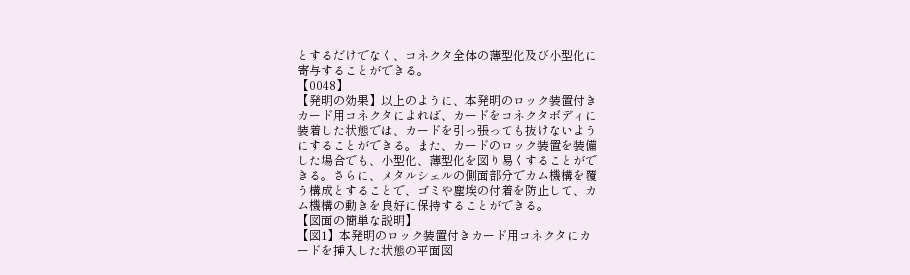とするだけでなく、コネクタ全体の薄型化及び小型化に
寄与することができる。
【0048】
【発明の効果】以上のように、本発明のロック装置付き
カード用コネクタによれば、カードをコネクタボディに
装着した状態では、カードを引っ張っても抜けないよう
にすることができる。また、カードのロック装置を装備
した場合でも、小型化、薄型化を図り易くすることがで
きる。さらに、メタルシェルの側面部分でカム機構を覆
う構成とすることで、ゴミや塵埃の付着を防止して、カ
ム機構の動きを良好に保持することができる。
【図面の簡単な説明】
【図1】本発明のロック装置付きカード用コネクタにカ
ードを挿入した状態の平面図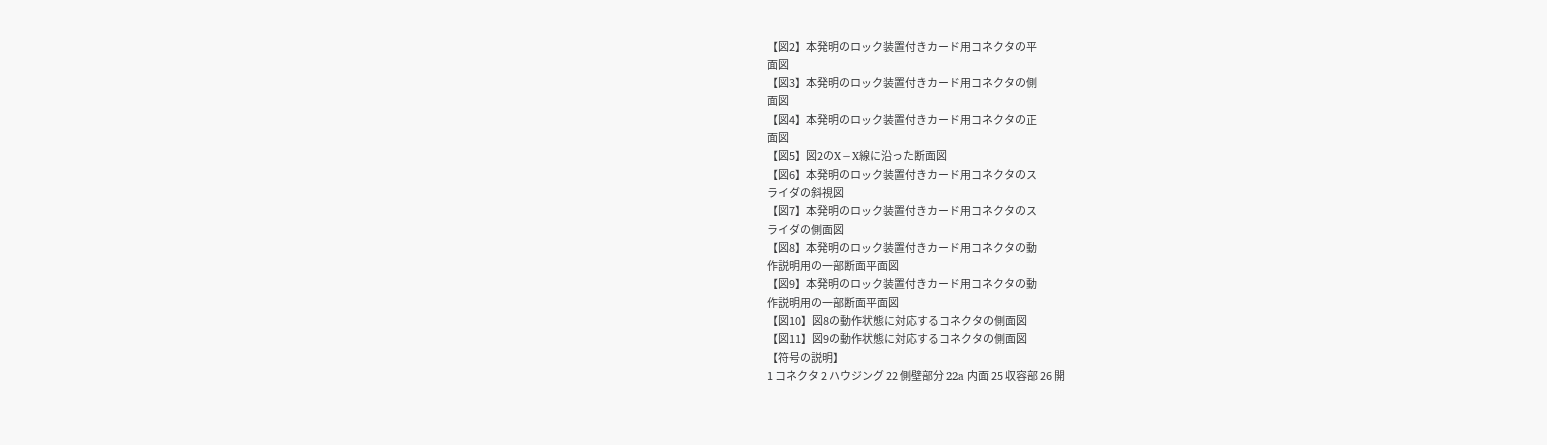【図2】本発明のロック装置付きカード用コネクタの平
面図
【図3】本発明のロック装置付きカード用コネクタの側
面図
【図4】本発明のロック装置付きカード用コネクタの正
面図
【図5】図2のX−X線に沿った断面図
【図6】本発明のロック装置付きカード用コネクタのス
ライダの斜視図
【図7】本発明のロック装置付きカード用コネクタのス
ライダの側面図
【図8】本発明のロック装置付きカード用コネクタの動
作説明用の一部断面平面図
【図9】本発明のロック装置付きカード用コネクタの動
作説明用の一部断面平面図
【図10】図8の動作状態に対応するコネクタの側面図
【図11】図9の動作状態に対応するコネクタの側面図
【符号の説明】
1 コネクタ 2 ハウジング 22 側壁部分 22a 内面 25 収容部 26 開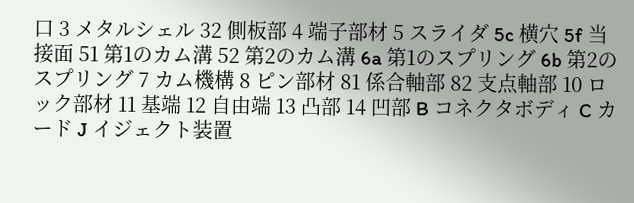口 3 メタルシェル 32 側板部 4 端子部材 5 スライダ 5c 横穴 5f 当接面 51 第1のカム溝 52 第2のカム溝 6a 第1のスプリング 6b 第2のスプリング 7 カム機構 8 ピン部材 81 係合軸部 82 支点軸部 10 ロック部材 11 基端 12 自由端 13 凸部 14 凹部 B コネクタボディ C カード J イジェクト装置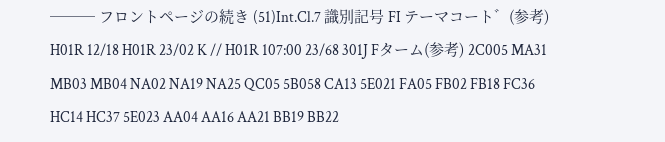─── フロントページの続き (51)Int.Cl.7 識別記号 FI テーマコート゛(参考) H01R 12/18 H01R 23/02 K // H01R 107:00 23/68 301J Fターム(参考) 2C005 MA31 MB03 MB04 NA02 NA19 NA25 QC05 5B058 CA13 5E021 FA05 FB02 FB18 FC36 HC14 HC37 5E023 AA04 AA16 AA21 BB19 BB22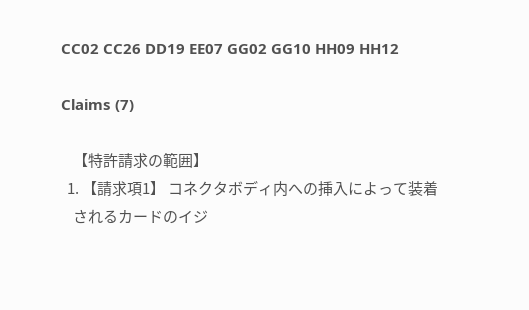CC02 CC26 DD19 EE07 GG02 GG10 HH09 HH12

Claims (7)

    【特許請求の範囲】
  1. 【請求項1】 コネクタボディ内への挿入によって装着
    されるカードのイジ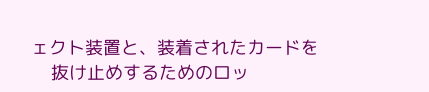ェクト装置と、装着されたカードを
    抜け止めするためのロッ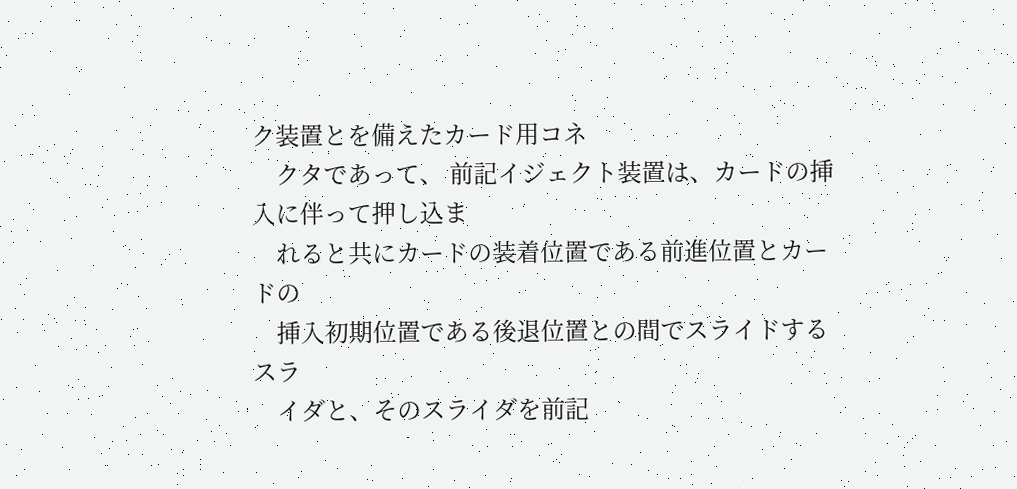ク装置とを備えたカード用コネ
    クタであって、 前記イジェクト装置は、カードの挿入に伴って押し込ま
    れると共にカードの装着位置である前進位置とカードの
    挿入初期位置である後退位置との間でスライドするスラ
    イダと、そのスライダを前記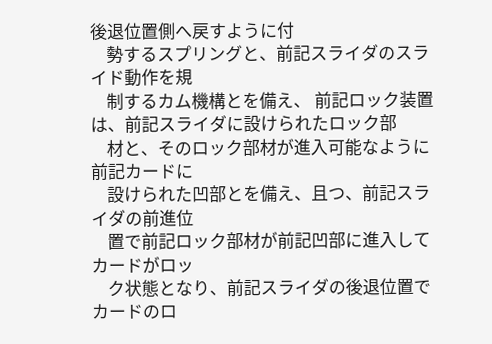後退位置側へ戻すように付
    勢するスプリングと、前記スライダのスライド動作を規
    制するカム機構とを備え、 前記ロック装置は、前記スライダに設けられたロック部
    材と、そのロック部材が進入可能なように前記カードに
    設けられた凹部とを備え、且つ、前記スライダの前進位
    置で前記ロック部材が前記凹部に進入してカードがロッ
    ク状態となり、前記スライダの後退位置でカードのロ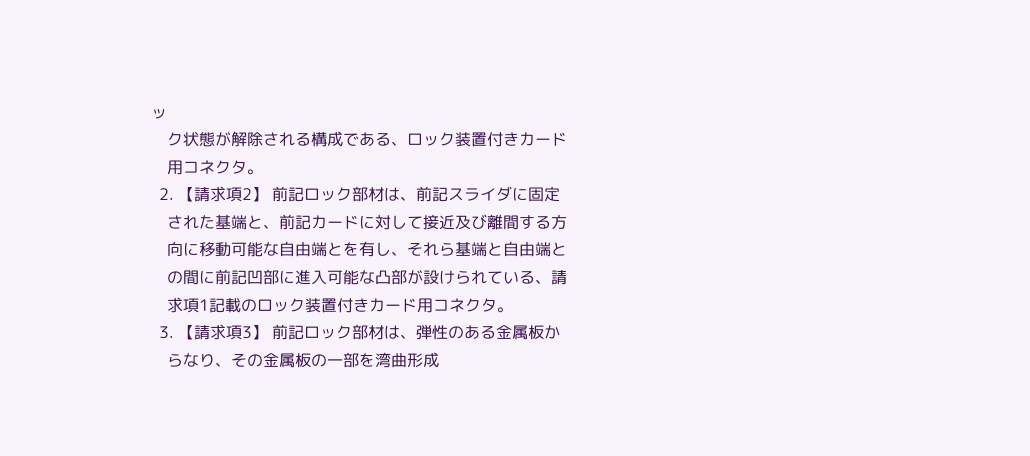ッ
    ク状態が解除される構成である、ロック装置付きカード
    用コネクタ。
  2. 【請求項2】 前記ロック部材は、前記スライダに固定
    された基端と、前記カードに対して接近及び離間する方
    向に移動可能な自由端とを有し、それら基端と自由端と
    の間に前記凹部に進入可能な凸部が設けられている、請
    求項1記載のロック装置付きカード用コネクタ。
  3. 【請求項3】 前記ロック部材は、弾性のある金属板か
    らなり、その金属板の一部を湾曲形成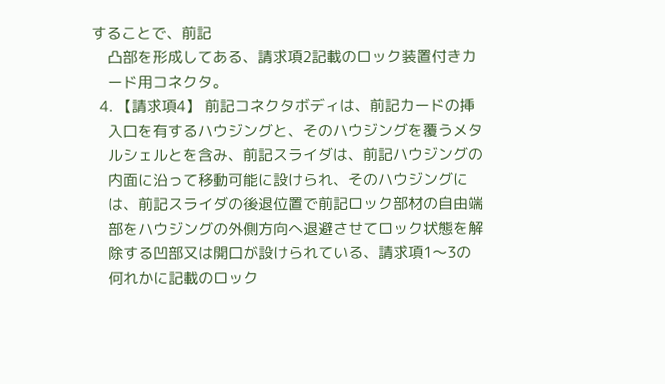することで、前記
    凸部を形成してある、請求項2記載のロック装置付きカ
    ード用コネクタ。
  4. 【請求項4】 前記コネクタボディは、前記カードの挿
    入口を有するハウジングと、そのハウジングを覆うメタ
    ルシェルとを含み、前記スライダは、前記ハウジングの
    内面に沿って移動可能に設けられ、そのハウジングに
    は、前記スライダの後退位置で前記ロック部材の自由端
    部をハウジングの外側方向へ退避させてロック状態を解
    除する凹部又は開口が設けられている、請求項1〜3の
    何れかに記載のロック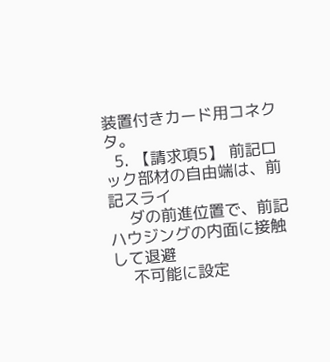装置付きカード用コネクタ。
  5. 【請求項5】 前記ロック部材の自由端は、前記スライ
    ダの前進位置で、前記ハウジングの内面に接触して退避
    不可能に設定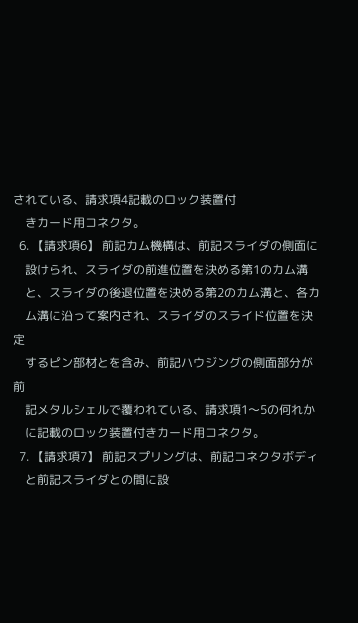されている、請求項4記載のロック装置付
    きカード用コネクタ。
  6. 【請求項6】 前記カム機構は、前記スライダの側面に
    設けられ、スライダの前進位置を決める第1のカム溝
    と、スライダの後退位置を決める第2のカム溝と、各カ
    ム溝に沿って案内され、スライダのスライド位置を決定
    するピン部材とを含み、前記ハウジングの側面部分が前
    記メタルシェルで覆われている、請求項1〜5の何れか
    に記載のロック装置付きカード用コネクタ。
  7. 【請求項7】 前記スプリングは、前記コネクタボディ
    と前記スライダとの間に設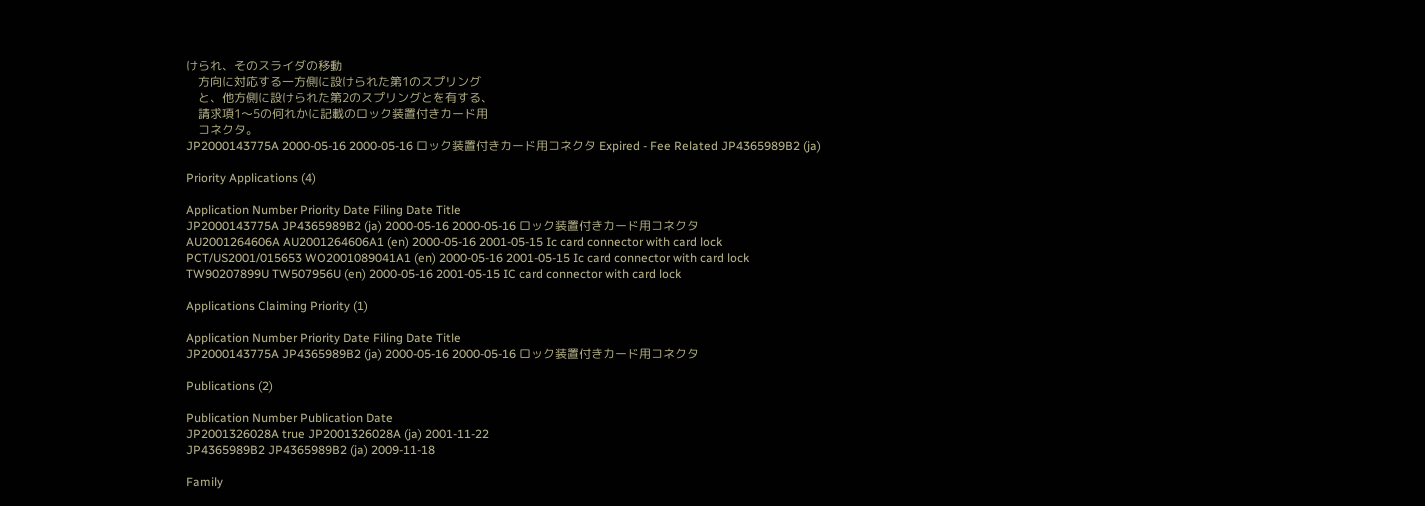けられ、そのスライダの移動
    方向に対応する一方側に設けられた第1のスプリング
    と、他方側に設けられた第2のスプリングとを有する、
    請求項1〜5の何れかに記載のロック装置付きカード用
    コネクタ。
JP2000143775A 2000-05-16 2000-05-16 ロック装置付きカード用コネクタ Expired - Fee Related JP4365989B2 (ja)

Priority Applications (4)

Application Number Priority Date Filing Date Title
JP2000143775A JP4365989B2 (ja) 2000-05-16 2000-05-16 ロック装置付きカード用コネクタ
AU2001264606A AU2001264606A1 (en) 2000-05-16 2001-05-15 Ic card connector with card lock
PCT/US2001/015653 WO2001089041A1 (en) 2000-05-16 2001-05-15 Ic card connector with card lock
TW90207899U TW507956U (en) 2000-05-16 2001-05-15 IC card connector with card lock

Applications Claiming Priority (1)

Application Number Priority Date Filing Date Title
JP2000143775A JP4365989B2 (ja) 2000-05-16 2000-05-16 ロック装置付きカード用コネクタ

Publications (2)

Publication Number Publication Date
JP2001326028A true JP2001326028A (ja) 2001-11-22
JP4365989B2 JP4365989B2 (ja) 2009-11-18

Family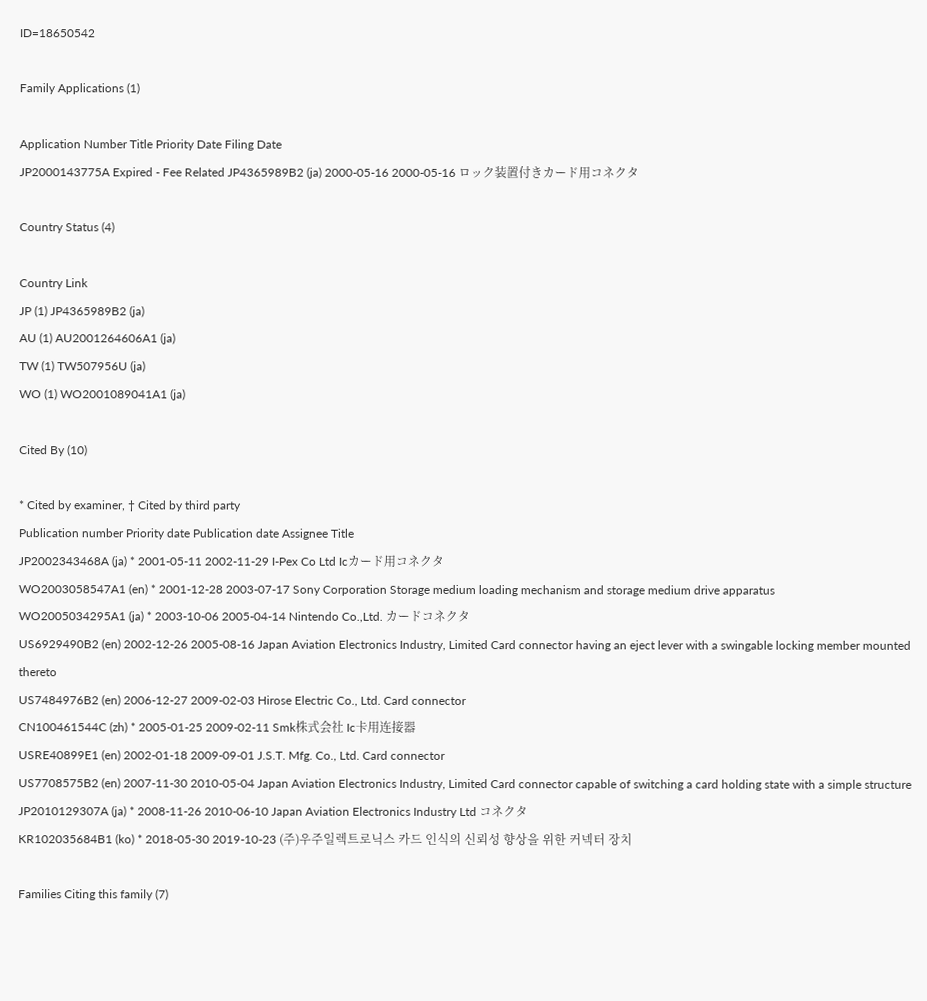ID=18650542

Family Applications (1)

Application Number Title Priority Date Filing Date
JP2000143775A Expired - Fee Related JP4365989B2 (ja) 2000-05-16 2000-05-16 ロック装置付きカード用コネクタ

Country Status (4)

Country Link
JP (1) JP4365989B2 (ja)
AU (1) AU2001264606A1 (ja)
TW (1) TW507956U (ja)
WO (1) WO2001089041A1 (ja)

Cited By (10)

* Cited by examiner, † Cited by third party
Publication number Priority date Publication date Assignee Title
JP2002343468A (ja) * 2001-05-11 2002-11-29 I-Pex Co Ltd Icカード用コネクタ
WO2003058547A1 (en) * 2001-12-28 2003-07-17 Sony Corporation Storage medium loading mechanism and storage medium drive apparatus
WO2005034295A1 (ja) * 2003-10-06 2005-04-14 Nintendo Co.,Ltd. カードコネクタ
US6929490B2 (en) 2002-12-26 2005-08-16 Japan Aviation Electronics Industry, Limited Card connector having an eject lever with a swingable locking member mounted thereto
US7484976B2 (en) 2006-12-27 2009-02-03 Hirose Electric Co., Ltd. Card connector
CN100461544C (zh) * 2005-01-25 2009-02-11 Smk株式会社 Ic卡用连接器
USRE40899E1 (en) 2002-01-18 2009-09-01 J.S.T. Mfg. Co., Ltd. Card connector
US7708575B2 (en) 2007-11-30 2010-05-04 Japan Aviation Electronics Industry, Limited Card connector capable of switching a card holding state with a simple structure
JP2010129307A (ja) * 2008-11-26 2010-06-10 Japan Aviation Electronics Industry Ltd コネクタ
KR102035684B1 (ko) * 2018-05-30 2019-10-23 (주)우주일렉트로닉스 카드 인식의 신뢰성 향상을 위한 커넥터 장치

Families Citing this family (7)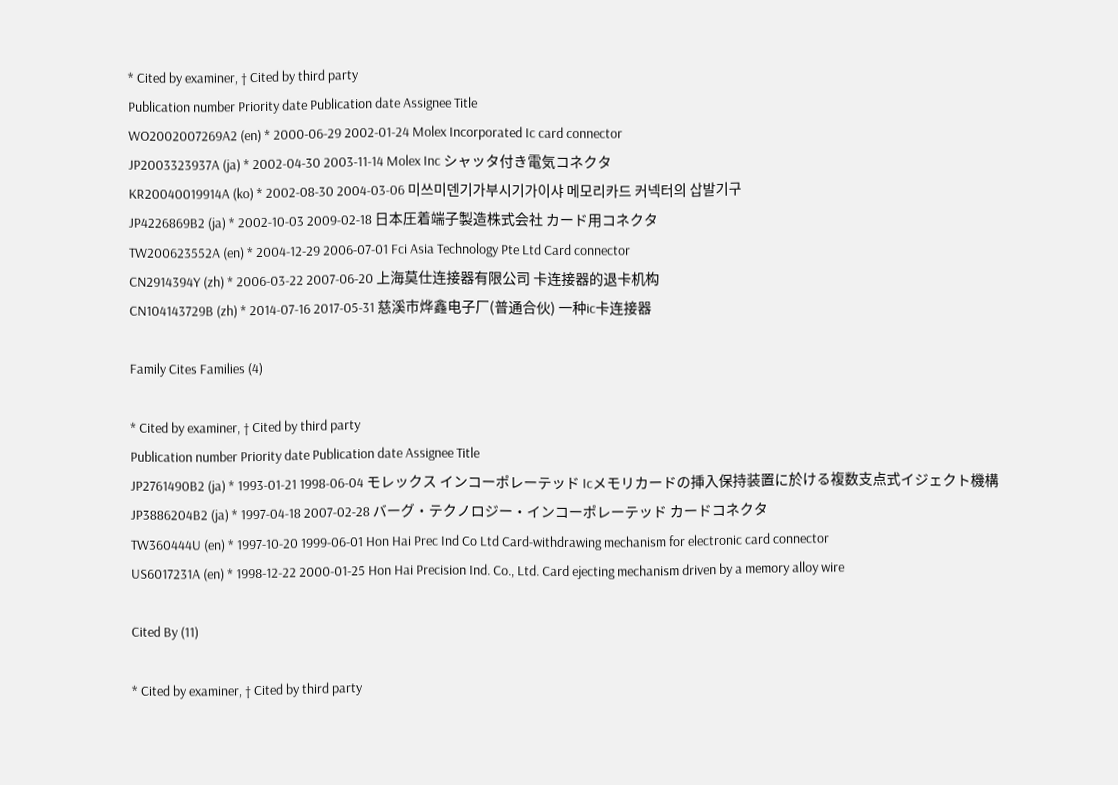* Cited by examiner, † Cited by third party
Publication number Priority date Publication date Assignee Title
WO2002007269A2 (en) * 2000-06-29 2002-01-24 Molex Incorporated Ic card connector
JP2003323937A (ja) * 2002-04-30 2003-11-14 Molex Inc シャッタ付き電気コネクタ
KR20040019914A (ko) * 2002-08-30 2004-03-06 미쓰미덴기가부시기가이샤 메모리카드 커넥터의 삽발기구
JP4226869B2 (ja) * 2002-10-03 2009-02-18 日本圧着端子製造株式会社 カード用コネクタ
TW200623552A (en) * 2004-12-29 2006-07-01 Fci Asia Technology Pte Ltd Card connector
CN2914394Y (zh) * 2006-03-22 2007-06-20 上海莫仕连接器有限公司 卡连接器的退卡机构
CN104143729B (zh) * 2014-07-16 2017-05-31 慈溪市烨鑫电子厂(普通合伙) 一种ic卡连接器

Family Cites Families (4)

* Cited by examiner, † Cited by third party
Publication number Priority date Publication date Assignee Title
JP2761490B2 (ja) * 1993-01-21 1998-06-04 モレックス インコーポレーテッド Icメモリカードの挿入保持装置に於ける複数支点式イジェクト機構
JP3886204B2 (ja) * 1997-04-18 2007-02-28 バーグ・テクノロジー・インコーポレーテッド カードコネクタ
TW360444U (en) * 1997-10-20 1999-06-01 Hon Hai Prec Ind Co Ltd Card-withdrawing mechanism for electronic card connector
US6017231A (en) * 1998-12-22 2000-01-25 Hon Hai Precision Ind. Co., Ltd. Card ejecting mechanism driven by a memory alloy wire

Cited By (11)

* Cited by examiner, † Cited by third party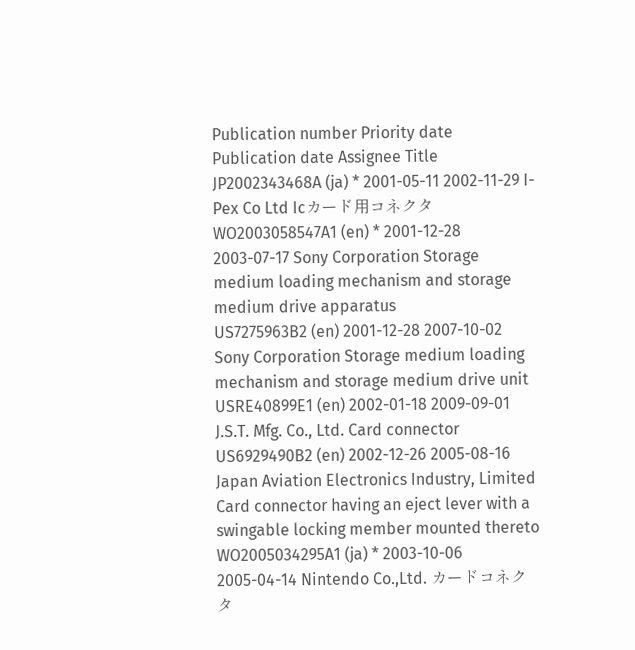Publication number Priority date Publication date Assignee Title
JP2002343468A (ja) * 2001-05-11 2002-11-29 I-Pex Co Ltd Icカード用コネクタ
WO2003058547A1 (en) * 2001-12-28 2003-07-17 Sony Corporation Storage medium loading mechanism and storage medium drive apparatus
US7275963B2 (en) 2001-12-28 2007-10-02 Sony Corporation Storage medium loading mechanism and storage medium drive unit
USRE40899E1 (en) 2002-01-18 2009-09-01 J.S.T. Mfg. Co., Ltd. Card connector
US6929490B2 (en) 2002-12-26 2005-08-16 Japan Aviation Electronics Industry, Limited Card connector having an eject lever with a swingable locking member mounted thereto
WO2005034295A1 (ja) * 2003-10-06 2005-04-14 Nintendo Co.,Ltd. カードコネクタ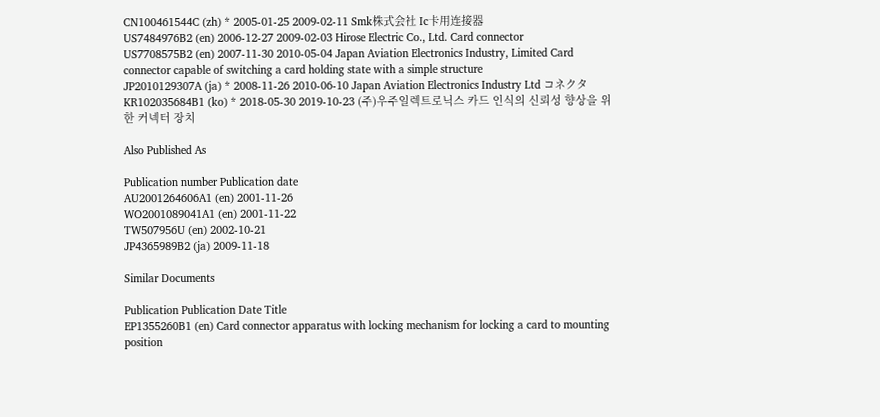CN100461544C (zh) * 2005-01-25 2009-02-11 Smk株式会社 Ic卡用连接器
US7484976B2 (en) 2006-12-27 2009-02-03 Hirose Electric Co., Ltd. Card connector
US7708575B2 (en) 2007-11-30 2010-05-04 Japan Aviation Electronics Industry, Limited Card connector capable of switching a card holding state with a simple structure
JP2010129307A (ja) * 2008-11-26 2010-06-10 Japan Aviation Electronics Industry Ltd コネクタ
KR102035684B1 (ko) * 2018-05-30 2019-10-23 (주)우주일렉트로닉스 카드 인식의 신뢰성 향상을 위한 커넥터 장치

Also Published As

Publication number Publication date
AU2001264606A1 (en) 2001-11-26
WO2001089041A1 (en) 2001-11-22
TW507956U (en) 2002-10-21
JP4365989B2 (ja) 2009-11-18

Similar Documents

Publication Publication Date Title
EP1355260B1 (en) Card connector apparatus with locking mechanism for locking a card to mounting position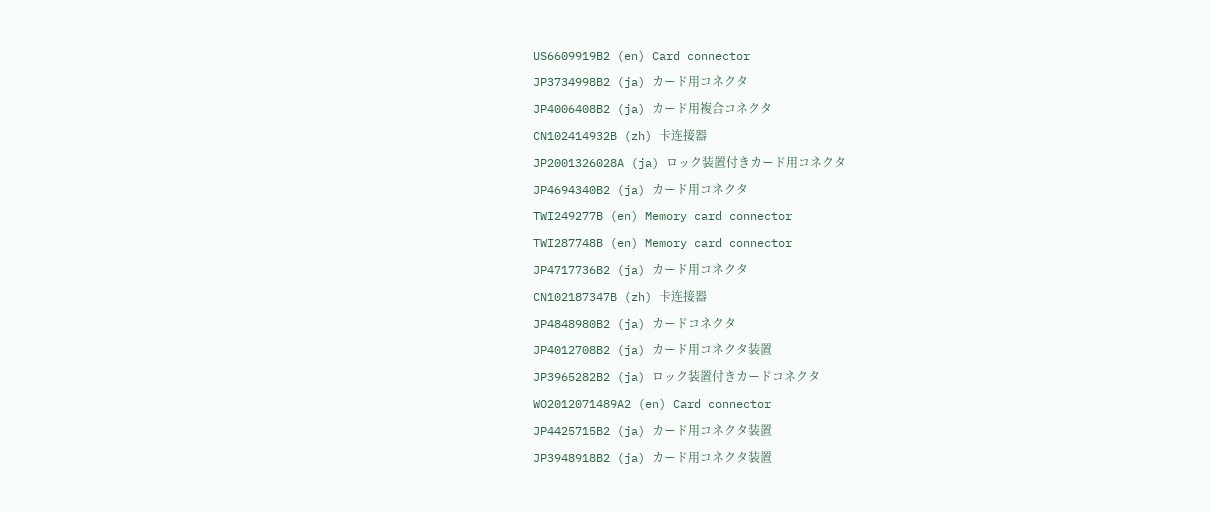US6609919B2 (en) Card connector
JP3734998B2 (ja) カード用コネクタ
JP4006408B2 (ja) カード用複合コネクタ
CN102414932B (zh) 卡连接器
JP2001326028A (ja) ロック装置付きカード用コネクタ
JP4694340B2 (ja) カード用コネクタ
TWI249277B (en) Memory card connector
TWI287748B (en) Memory card connector
JP4717736B2 (ja) カード用コネクタ
CN102187347B (zh) 卡连接器
JP4848980B2 (ja) カードコネクタ
JP4012708B2 (ja) カード用コネクタ装置
JP3965282B2 (ja) ロック装置付きカードコネクタ
WO2012071489A2 (en) Card connector
JP4425715B2 (ja) カード用コネクタ装置
JP3948918B2 (ja) カード用コネクタ装置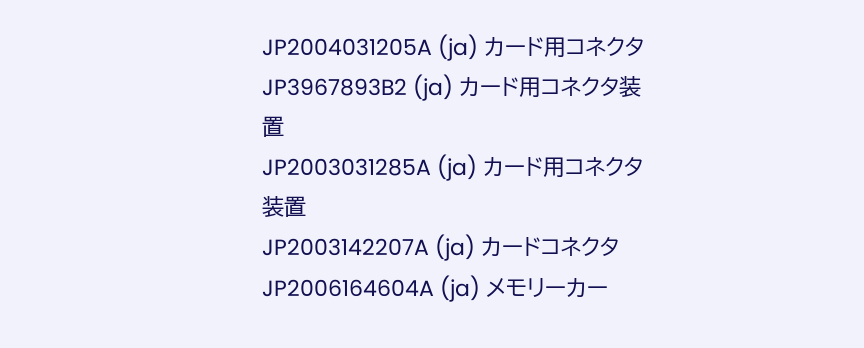JP2004031205A (ja) カード用コネクタ
JP3967893B2 (ja) カード用コネクタ装置
JP2003031285A (ja) カード用コネクタ装置
JP2003142207A (ja) カードコネクタ
JP2006164604A (ja) メモリーカー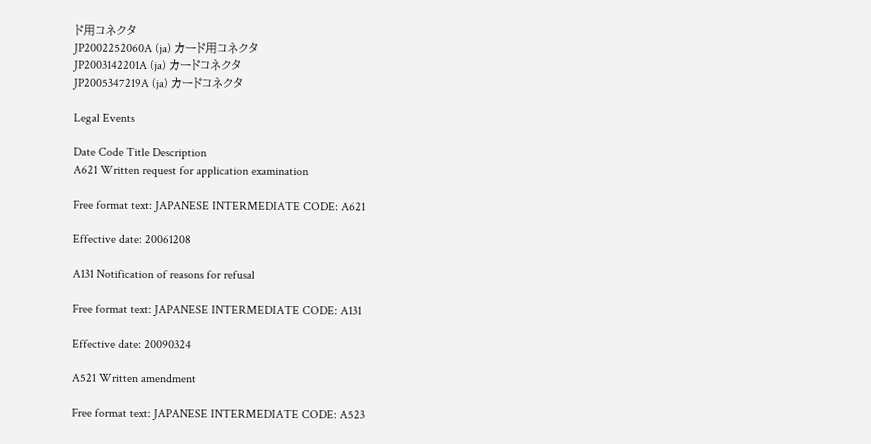ド用コネクタ
JP2002252060A (ja) カード用コネクタ
JP2003142201A (ja) カードコネクタ
JP2005347219A (ja) カードコネクタ

Legal Events

Date Code Title Description
A621 Written request for application examination

Free format text: JAPANESE INTERMEDIATE CODE: A621

Effective date: 20061208

A131 Notification of reasons for refusal

Free format text: JAPANESE INTERMEDIATE CODE: A131

Effective date: 20090324

A521 Written amendment

Free format text: JAPANESE INTERMEDIATE CODE: A523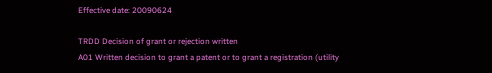Effective date: 20090624

TRDD Decision of grant or rejection written
A01 Written decision to grant a patent or to grant a registration (utility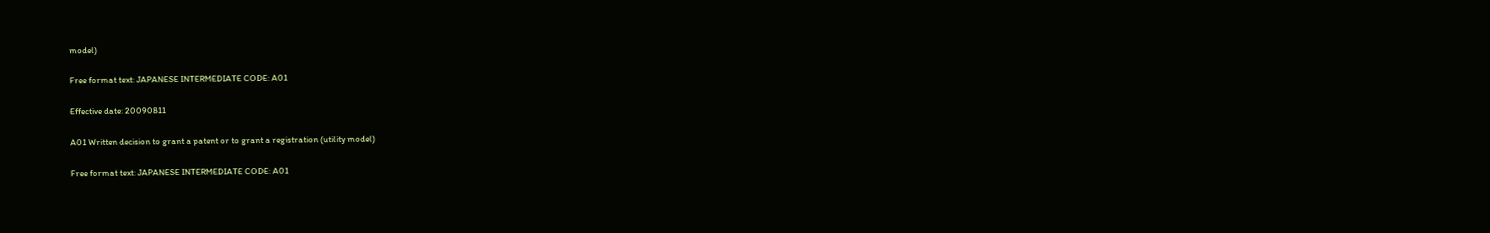model)

Free format text: JAPANESE INTERMEDIATE CODE: A01

Effective date: 20090811

A01 Written decision to grant a patent or to grant a registration (utility model)

Free format text: JAPANESE INTERMEDIATE CODE: A01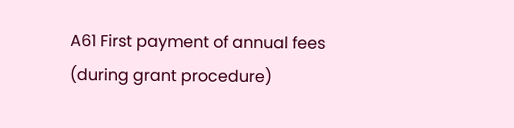A61 First payment of annual fees (during grant procedure)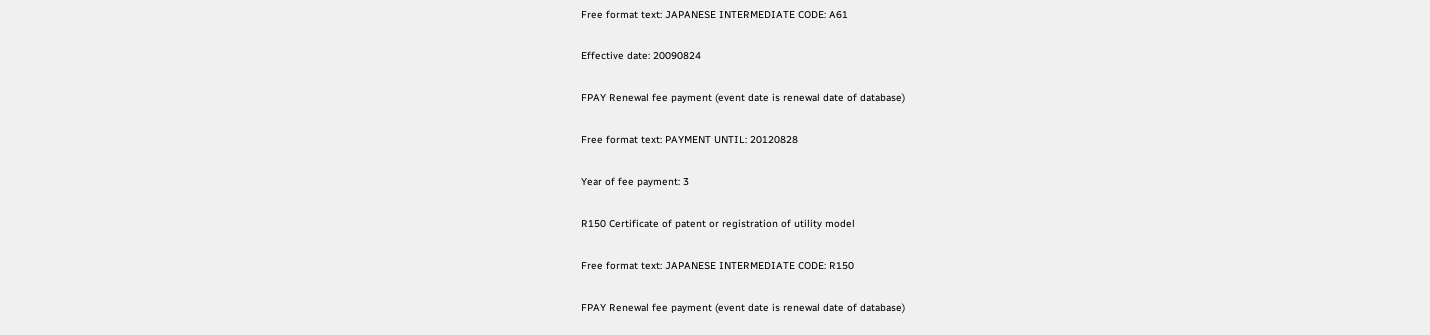Free format text: JAPANESE INTERMEDIATE CODE: A61

Effective date: 20090824

FPAY Renewal fee payment (event date is renewal date of database)

Free format text: PAYMENT UNTIL: 20120828

Year of fee payment: 3

R150 Certificate of patent or registration of utility model

Free format text: JAPANESE INTERMEDIATE CODE: R150

FPAY Renewal fee payment (event date is renewal date of database)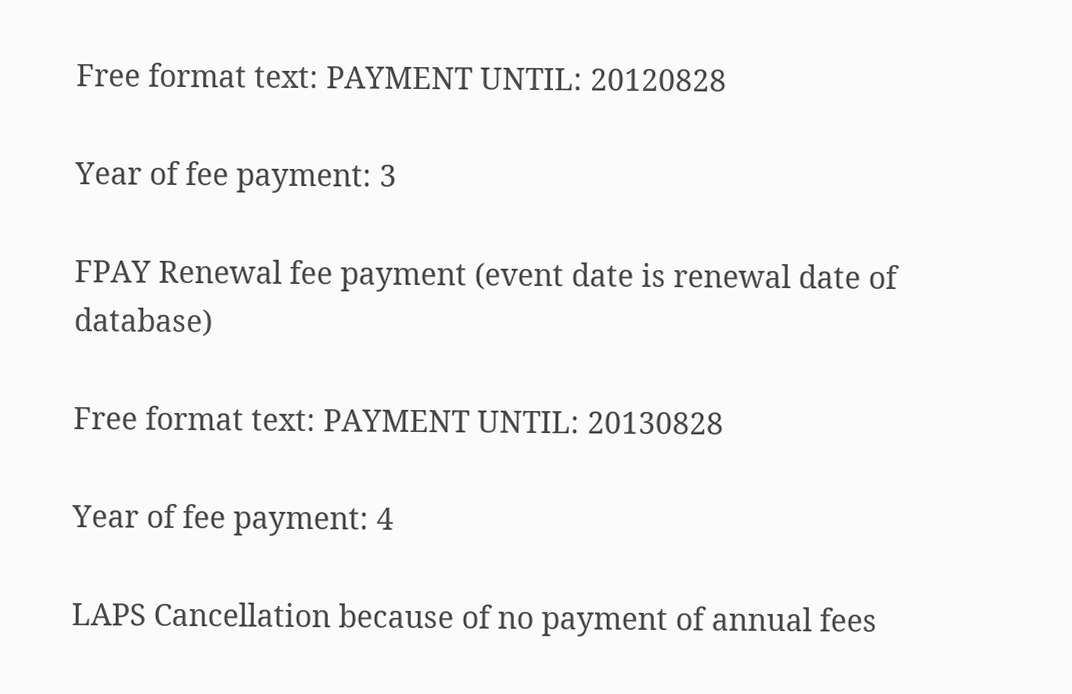Free format text: PAYMENT UNTIL: 20120828

Year of fee payment: 3

FPAY Renewal fee payment (event date is renewal date of database)

Free format text: PAYMENT UNTIL: 20130828

Year of fee payment: 4

LAPS Cancellation because of no payment of annual fees